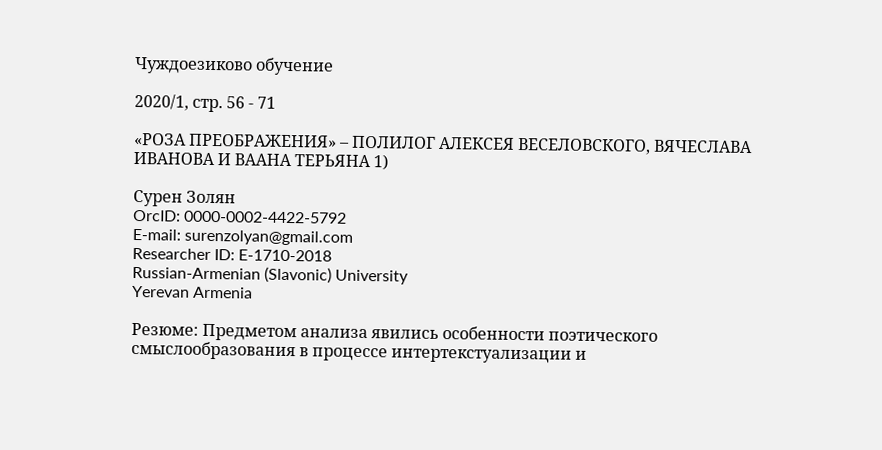Чуждоезиково обучение

2020/1, стр. 56 - 71

«РОЗА ПРЕОБРАЖЕНИЯ» – ПОЛИЛОГ АЛЕКСЕЯ ВЕСЕЛОВСКОГО, ВЯЧЕСЛАВА ИВАНОВА И ВААНА ТЕРЬЯНА 1)

Сурен Золян
OrcID: 0000-0002-4422-5792
E-mail: surenzolyan@gmail.com
Researcher ID: E-1710-2018
Russian-Armenian (Slavonic) University
Yerevan Armenia

Резюме: Предметом анализа явились особенности поэтического смыслообразования в процессе интертекстуализации и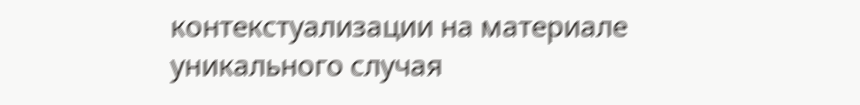контекстуализации на материале уникального случая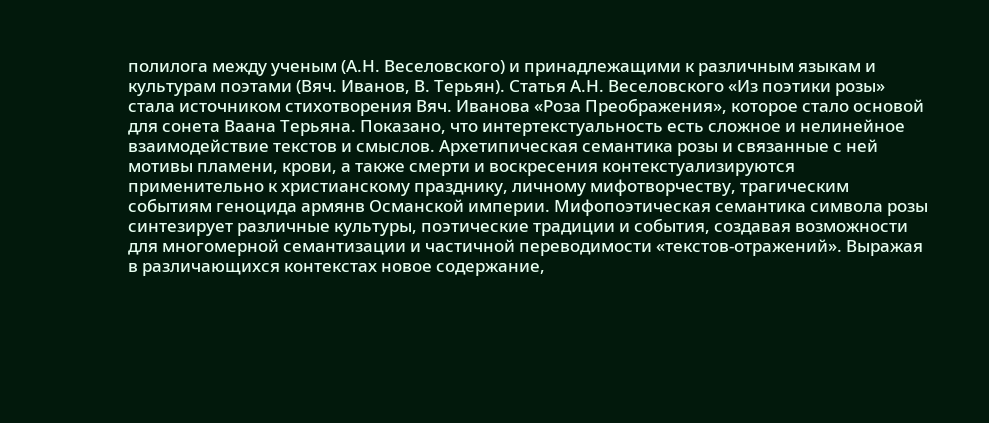полилога между ученым (А.Н. Веселовского) и принадлежащими к различным языкам и культурам поэтами (Вяч. Иванов, В. Терьян). Статья А.Н. Веселовского «Из поэтики розы» стала источником стихотворения Вяч. Иванова «Роза Преображения», которое стало основой для сонета Ваана Терьяна. Показано, что интертекстуальность есть сложное и нелинейное взаимодействие текстов и смыслов. Архетипическая семантика розы и связанные с ней мотивы пламени, крови, а также смерти и воскресения контекстуализируются применительно к христианскому празднику, личному мифотворчеству, трагическим событиям геноцида армянв Османской империи. Мифопоэтическая семантика символа розы синтезирует различные культуры, поэтические традиции и события, создавая возможности для многомерной семантизации и частичной переводимости «текстов-отражений». Выражая в различающихся контекстах новое содержание,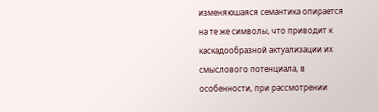изменяюшаяся семантика опирается на те же символы, что приводит к каскадообразной актуализации их смыслового потенциала, в особенности, при рассмотрении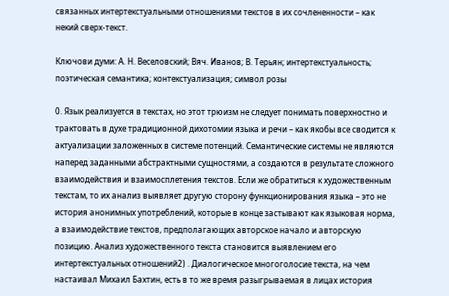связанных интертекстуальными отношениями текстов в их сочлененности – как некий сверх-текст.

Ключови думи: А. Н. Веселовский; Вяч. Иванов; В. Терьян; интертекстуальность; поэтическая семантика; контекстуализация; символ розы

0. Язык реализуется в текстах, но этот трюизм не следует понимать поверхностно и трактовать в духе традиционной дихотомии языка и речи – как якобы все сводится к актуализации заложенных в системе потенций. Семантические системы не являются наперед заданными абстрактными сущностями, а создаются в результате сложного взаимодействия и взаимосплетения текстов. Если же обратиться к художественным текстам, то их анализ выявляет другую сторону функционирования языка – это не история анонимных употреблений, которые в конце застывают как языковая норма, а взаимодействие текстов, предполагающих авторское начало и авторскую позицию. Анализ художественного текста становится выявлением его интертекстуальных отношений2) . Диалогическое многоголосие текста, на чем настаивал Михаил Бахтин, есть в то же время разыгрываемая в лицах история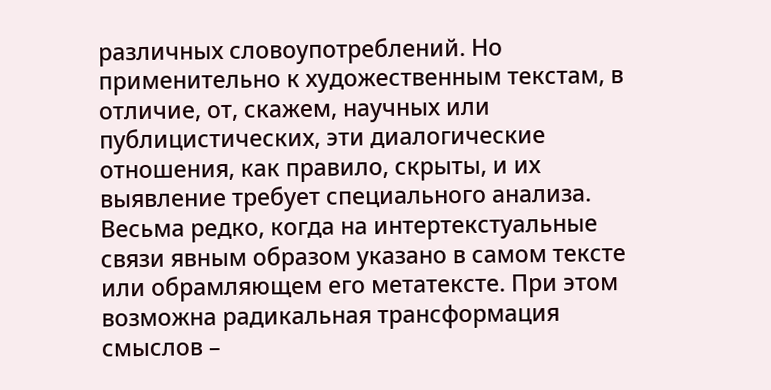различных словоупотреблений. Но применительно к художественным текстам, в отличие, от, скажем, научных или публицистических, эти диалогические отношения, как правило, скрыты, и их выявление требует специального анализа. Весьма редко, когда на интертекстуальные связи явным образом указано в самом тексте или обрамляющем его метатексте. При этом возможна радикальная трансформация смыслов –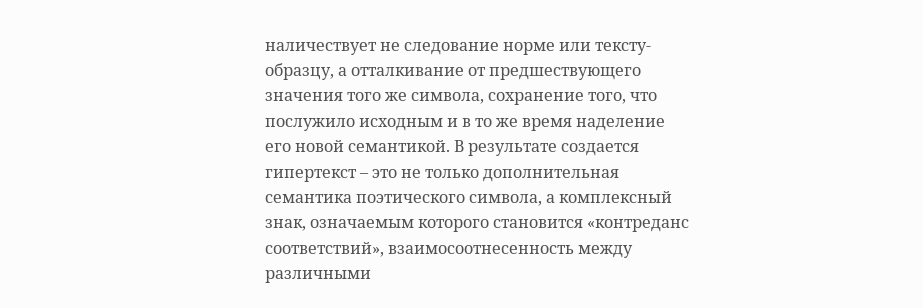наличествует не следование норме или тексту-образцу, а отталкивание от предшествующего значения того же символа, сохранение того, что послужило исходным и в то же время наделение его новой семантикой. В результате создается гипертекст – это не только дополнительная семантика поэтического символа, а комплексный знак, означаемым которого становится «контреданс соответствий», взаимосоотнесенность между различными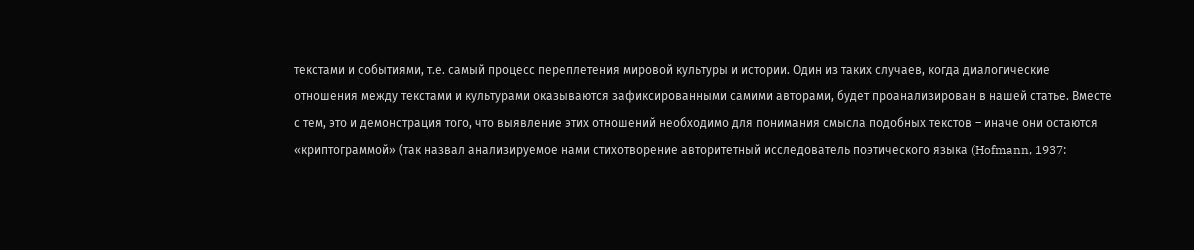текстами и событиями, т.е. самый процесс переплетения мировой культуры и истории. Один из таких случаев, когда диалогические отношения между текстами и культурами оказываются зафиксированными самими авторами, будет проанализирован в нашей статье. Вместе с тем, это и демонстрация того, что выявление этих отношений необходимо для понимания смысла подобных текстов – иначе они остаются «криптограммой» (так назвал анализируемое нами стихотворение авторитетный исследователь поэтического языка (Hofmann, 1937: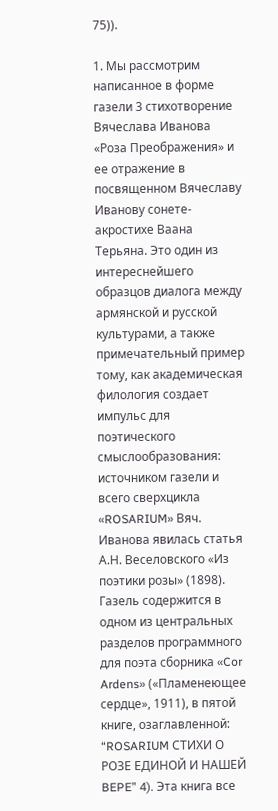75)).

1. Мы рассмотрим написанное в форме газели 3 стихотворение Вячеслава Иванова «Роза Преображения» и ее отражение в посвященном Вячеславу Иванову сонете-акростихе Ваана Терьяна. Это один из интереснейшего образцов диалога между армянской и русской культурами, а также примечательный пример тому, как академическая филология создает импульс для поэтического смыслообразования: источником газели и всего сверхцикла «ROSARIUM» Вяч. Иванова явилась статья А.Н. Веселовского «Из поэтики розы» (1898). Газель содержится в одном из центральных разделов программного для поэта сборника «Cor Ardens» («Пламенеющее сердце», 1911), в пятой книге, озаглавленной: “ROSARIUM СТИХИ О РОЗЕ ЕДИНОЙ И НАШЕЙ BEPE” 4). Эта книга все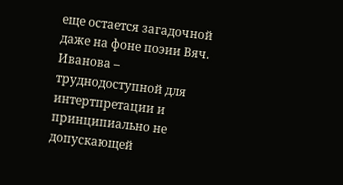еще остается загадочной даже на фоне поэии Вяч. Иванова – труднодоступной для интертпретации и принципиально не допускающей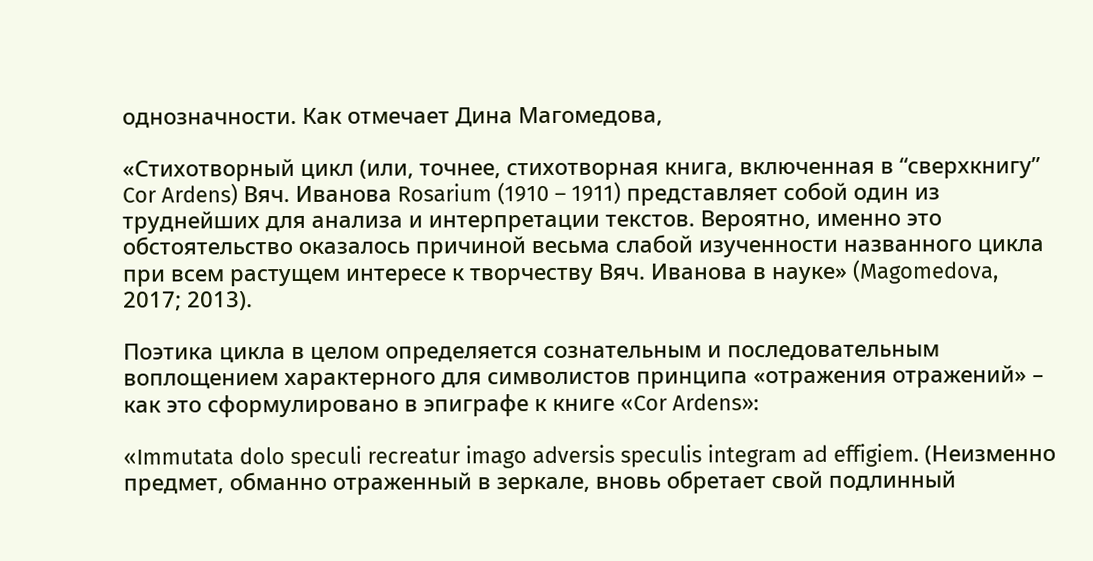однозначности. Как отмечает Дина Магомедова,

«Стихотворный цикл (или, точнее, стихотворная книга, включенная в “сверхкнигу” Cor Ardens) Вяч. Иванова Rosarium (1910 – 1911) представляет собой один из труднейших для анализа и интерпретации текстов. Вероятно, именно это обстоятельство оказалось причиной весьма слабой изученности названного цикла при всем растущем интересе к творчеству Вяч. Иванова в науке» (Magomedova, 2017; 2013).

Поэтика цикла в целом определяется сознательным и последовательным воплощением характерного для символистов принципа «отражения отражений» – как это сформулировано в эпиграфе к книге «Cor Ardens»:

«Immutata dolo speculi recreatur imago adversis speculis integram ad effigiem. (Неизменно предмет, обманно отраженный в зеркале, вновь обретает свой подлинный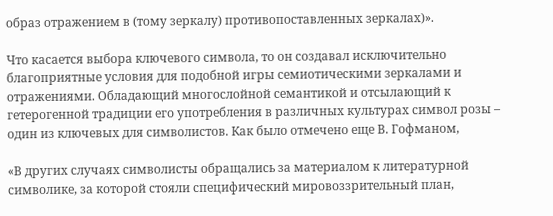образ отражением в (тому зеркалу) противопоставленных зеркалах)».

Что касается выбора ключевого символа, то он создавал исключительно благоприятные условия для подобной игры семиотическими зеркалами и отражениями. Обладающий многослойной семантикой и отсылающий к гетерогенной традиции его употребления в различных культурах символ розы – один из ключевых для символистов. Как было отмечено еще В. Гофманом,

«В других случаях символисты обращались за материалом к литературной символике, за которой стояли специфический мировоззрительный план,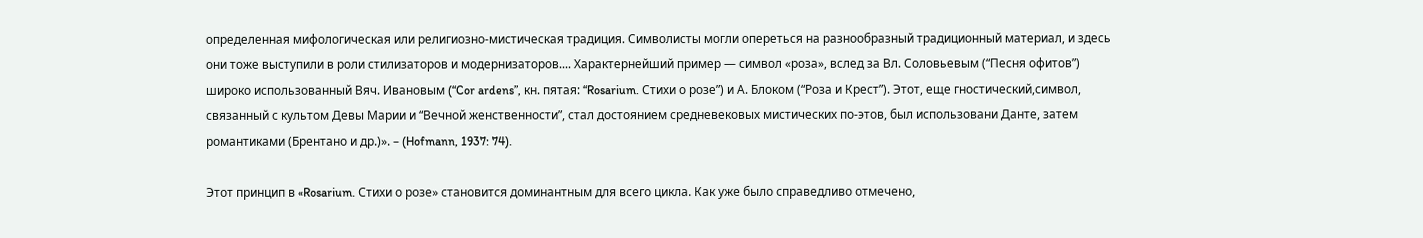определенная мифологическая или религиозно-мистическая традиция. Символисты могли опереться на разнообразный традиционный материал, и здесь они тоже выступили в роли стилизаторов и модернизаторов.... Характернейший пример — символ «роза», вслед за Вл. Соловьевым (“Песня офитов”) широко использованный Вяч. Ивановым (“Cor ardens”, кн. пятая: “Rosarium. Стихи о розе”) и А. Блоком (“Роза и Крест”). Этот, еще гностический,символ, связанный с культом Девы Марии и “Вечной женственности”, стал достоянием средневековых мистических по-этов, был использовани Данте, затем романтиками (Брентано и др.)». – (Hofmann, 1937: 74).

Этот принцип в «Rosarium. Стихи о розе» становится доминантным для всего цикла. Как уже было справедливо отмечено,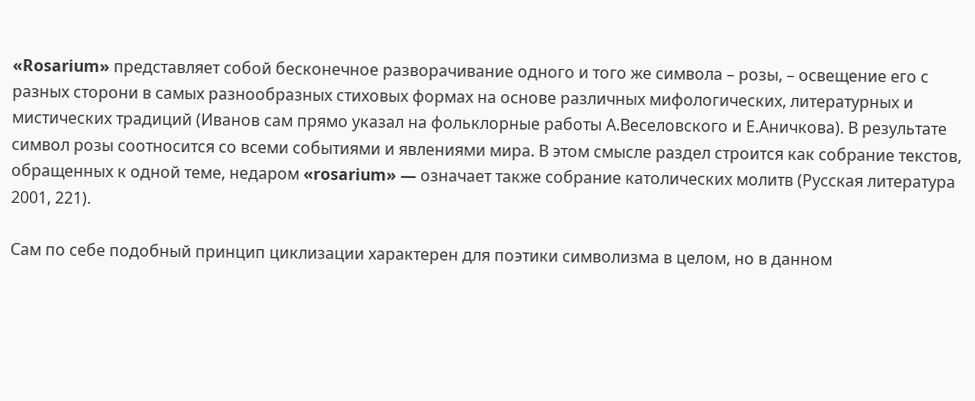«Rosarium» представляет собой бесконечное разворачивание одного и того же символа – розы, – освещение его с разных сторони в самых разнообразных стиховых формах на основе различных мифологических, литературных и мистических традиций (Иванов сам прямо указал на фольклорные работы А.Веселовского и Е.Аничкова). В результате символ розы соотносится со всеми событиями и явлениями мира. В этом смысле раздел строится как собрание текстов, обращенных к одной теме, недаром «rosarium» — означает также собрание католических молитв (Русская литература 2001, 221).

Сам по себе подобный принцип циклизации характерен для поэтики символизма в целом, но в данном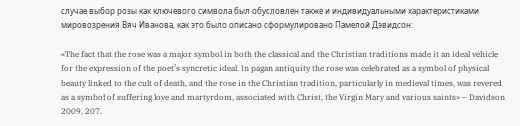случае выбор розы как ключевого символа был обусловлен также и индивидуальными характеристиками мировозрения Вяч Иванова, как это было описано сформулировано Памелой Дэвидсон:

«The fact that the rose was a major symbol in both the classical and the Christian traditions made it an ideal vehicle for the expression of the poet’s syncretic ideal. In pagan antiquity the rose was celebrated as a symbol of physical beauty linked to the cult of death, and the rose in the Christian tradition, particularly in medieval times, was revered as a symbol of suffering love and martyrdom, associated with Christ, the Virgin Mary and various saints» – Davidson 2009, 207.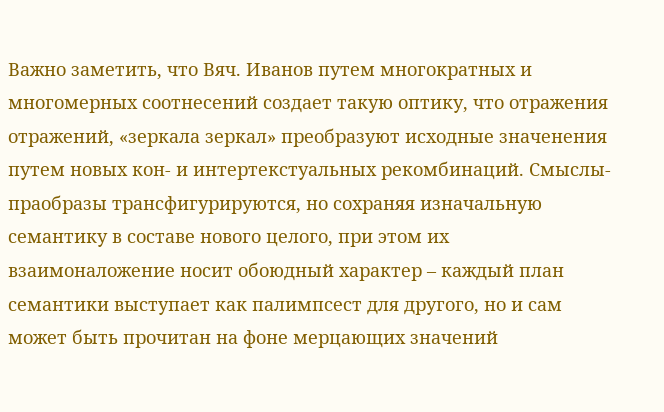Важно заметить, что Вяч. Иванов путем многократных и многомерных соотнесений создает такую оптику, что отражения отражений, «зеркала зеркал» преобразуют исходные значенения путем новых кон- и интертекстуальных рекомбинаций. Смыслы-праобразы трансфигурируются, но сохраняя изначальную семантику в составе нового целого, при этом их взаимоналожение носит обоюдный характер – каждый план семантики выступает как палимпсест для другого, но и сам может быть прочитан на фоне мерцающих значений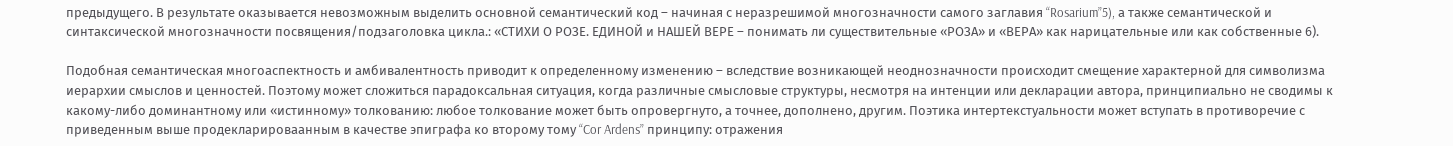предыдущего. В результате оказывается невозможным выделить основной семантический код – начиная с неразрешимой многозначности самого заглавия “Rosarium”5), а также семантической и синтаксической многозначности посвящения/подзаголовка цикла.: «СТИХИ О РОЗЕ. ЕДИНОЙ и НАШЕЙ ВЕРЕ – понимать ли существительные «РОЗА» и «ВЕРА» как нарицательные или как собственные 6).

Подобная семантическая многоаспектность и амбивалентность приводит к определенному изменению – вследствие возникающей неоднозначности происходит смещение характерной для символизма иерархии смыслов и ценностей. Поэтому может сложиться парадоксальная ситуация, когда различные смысловые структуры, несмотря на интенции или декларации автора, принципиально не сводимы к какому-либо доминантному или «истинному» толкованию: любое толкование может быть опровергнуто, а точнее, дополнено, другим. Поэтика интертекстуальности может вступать в противоречие с приведенным выше продекларироваанным в качестве эпиграфа ко второму тому “Cor Ardens” принципу: отражения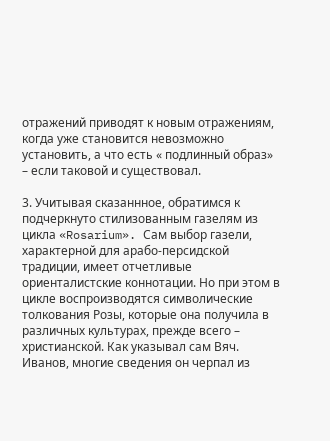отражений приводят к новым отражениям, когда уже становится невозможно установить, а что есть « подлинный образ» – если таковой и существовал.

3. Учитывая сказаннное, обратимся к подчеркнуто стилизованным газелям из цикла «Rosarium». Сам выбор газели, характерной для арабо-персидской традиции, имеет отчетливые ориенталистские коннотации. Но при этом в цикле воспроизводятся символические толкования Розы, которые она получила в различных культурах, прежде всего – христианской. Как указывал сам Вяч. Иванов, многие сведения он черпал из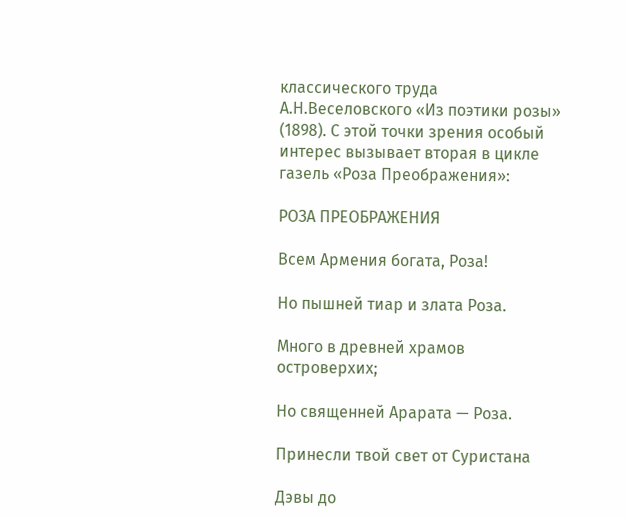классического труда А.Н.Веселовского «Из поэтики розы» (1898). С этой точки зрения особый интерес вызывает вторая в цикле газель «Роза Преображения»:

РОЗА ПРЕОБРАЖЕНИЯ

Всем Армения богата, Роза!

Но пышней тиар и злата Роза.

Много в древней храмов островерхих;

Но священней Арарата — Роза.

Принесли твой свет от Суристана

Дэвы до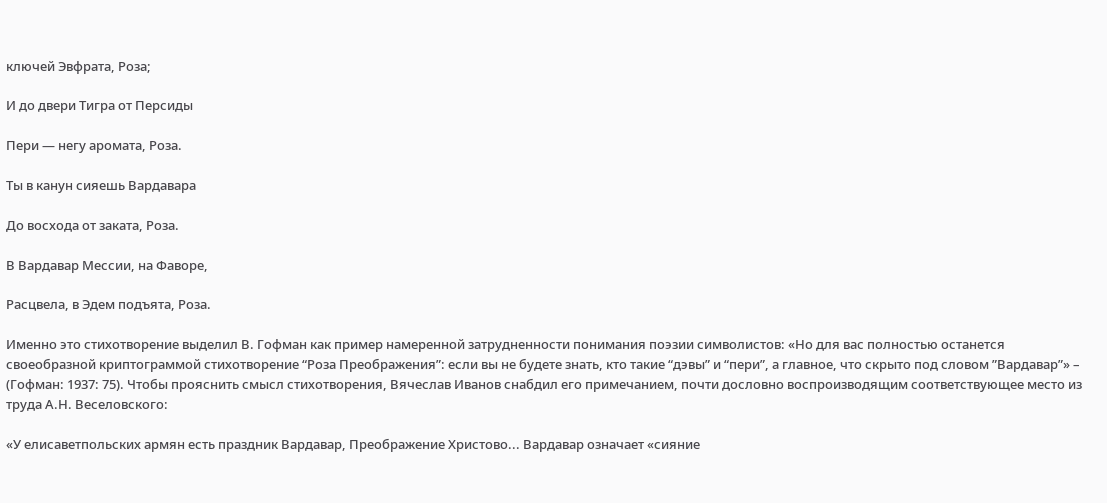ключей Эвфрата, Роза;

И до двери Тигра от Персиды

Пери — негу аромата, Роза.

Ты в канун сияешь Вардавара

До восхода от заката, Роза.

В Вардавар Мессии, на Фаворе,

Расцвела, в Эдем подъята, Роза.

Именно это стихотворение выделил В. Гофман как пример намеренной затрудненности понимания поэзии символистов: «Но для вас полностью останется своеобразной криптограммой стихотворение “Роза Преображения”: если вы не будете знать, кто такие “дэвы” и “пери”, а главное, что скрыто под словом ”Вардавар”» – (Гофман: 1937: 75). Чтобы прояснить смысл стихотворения, Вячеслав Иванов снабдил его примечанием, почти дословно воспроизводящим соответствующее место из труда А.Н. Веселовского:

«У елисаветпольских армян есть праздник Вардавар, Преображение Христово... Вардавар означает «сияние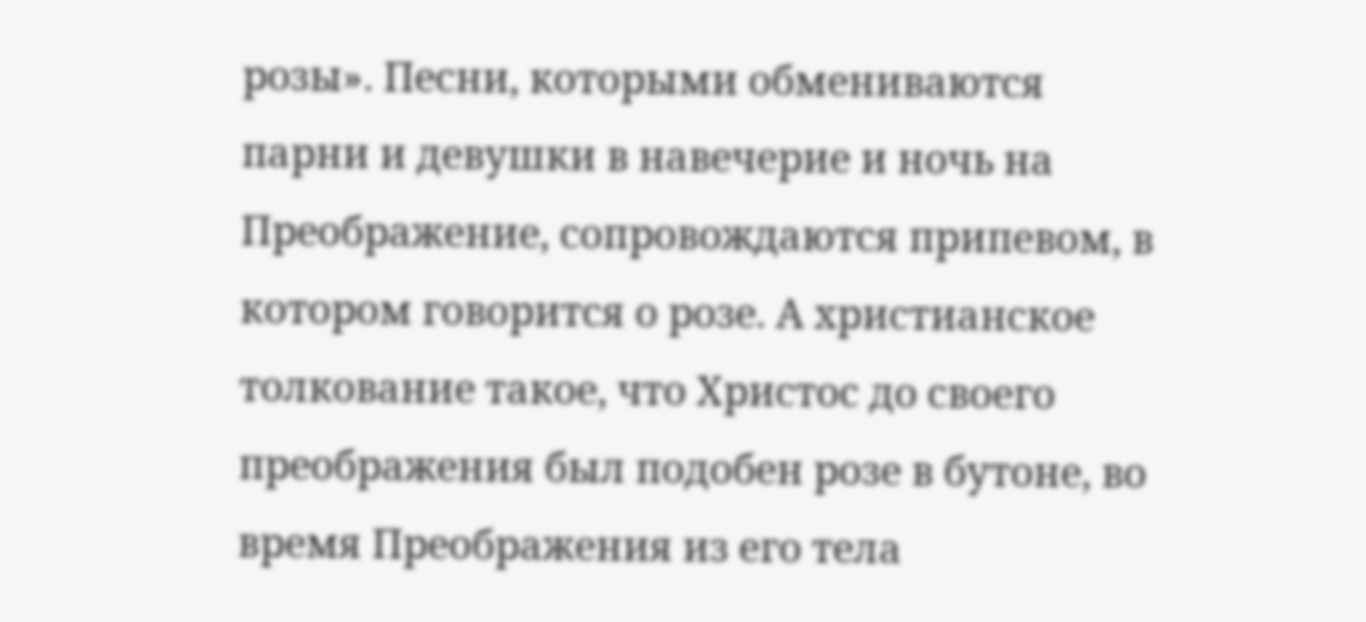розы». Песни, которыми обмениваются парни и девушки в навечерие и ночь на Преображение, сопровождаются припевом, в котором говорится о розе. А христианское толкование такое, что Христос до своего преображения был подобен розе в бутоне, во время Преображения из его тела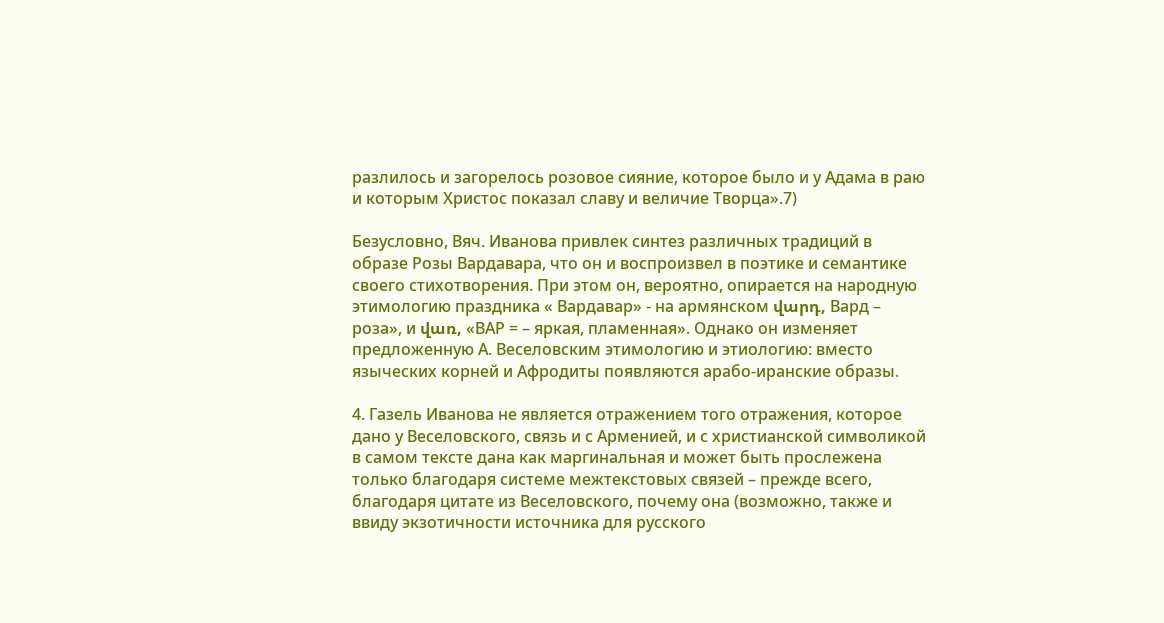разлилось и загорелось розовое сияние, которое было и у Адама в раю и которым Христос показал славу и величие Творца».7)

Безусловно, Вяч. Иванова привлек синтез различных традиций в образе Розы Вардавара, что он и воспроизвел в поэтике и семантике своего стихотворения. При этом он, вероятно, опирается на народную этимологию праздника « Вардавар» - на армянском վարդ, Вард – роза», и վառ, «ВАР = – яркая, пламенная». Однако он изменяет предложенную А. Веселовским этимологию и этиологию: вместо языческих корней и Афродиты появляются арабо-иранские образы.

4. Газель Иванова не является отражением того отражения, которое дано у Веселовского, связь и с Арменией, и с христианской символикой в самом тексте дана как маргинальная и может быть прослежена только благодаря системе межтекстовых связей – прежде всего, благодаря цитате из Веселовского, почему она (возможно, также и ввиду экзотичности источника для русского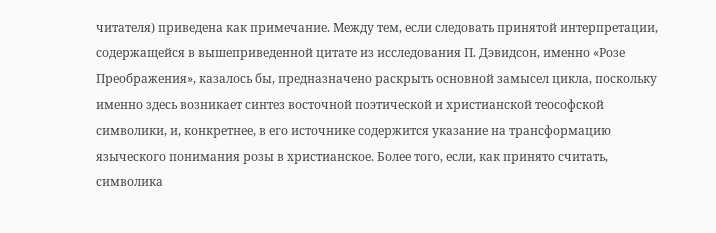читателя) приведена как примечание. Между тем, если следовать принятой интерпретации, содержащейся в вышеприведенной цитате из исследования П. Дэвидсон, именно «Розе Преображения», казалось бы, предназначено раскрыть основной замысел цикла, поскольку именно здесь возникает синтез восточной поэтической и христианской теософской символики, и, конкретнее, в его источнике содержится указание на трансформацию языческого понимания розы в христианское. Более того, если, как принято считать, символика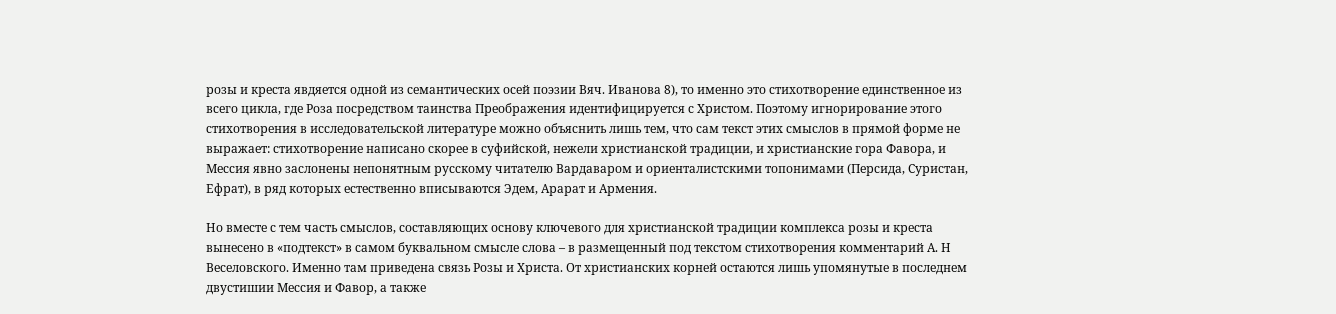розы и креста явдяется одной из семантических осей поэзии Вяч. Иванова 8), то именно это стихотворение единственное из всего цикла, где Роза посредством таинства Преображения идентифицируется с Христом. Поэтому игнорирование этого стихотворения в исследовательской литературе можно объяснить лишь тем, что сам текст этих смыслов в прямой форме не выражает: стихотворение написано скорее в суфийской, нежели христианской традиции, и христианские гора Фавора, и Мессия явно заслонены непонятным русскому читателю Вардаваром и ориенталистскими топонимами (Персида, Суристан, Ефрат), в ряд которых естественно вписываются Эдем, Арарат и Армения.

Но вместе с тем часть смыслов, составляющих основу ключевого для христианской традиции комплекса розы и креста вынесено в «подтекст» в самом буквальном смысле слова – в размещенный под текстом стихотворения комментарий А. Н Веселовского. Именно там приведена связь Розы и Христа. От христианских корней остаются лишь упомянутые в последнем двустишии Мессия и Фавор, а также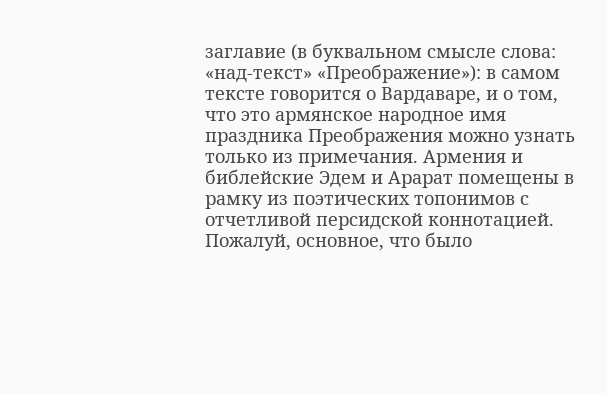заглавие (в буквальном смысле слова: «над-текст» «Преображение»): в самом тексте говорится о Вардаваре, и о том, что это армянское народное имя праздника Преображения можно узнать только из примечания. Армения и библейские Эдем и Арарат помещены в рамку из поэтических топонимов с отчетливой персидской коннотацией. Пожалуй, основное, что было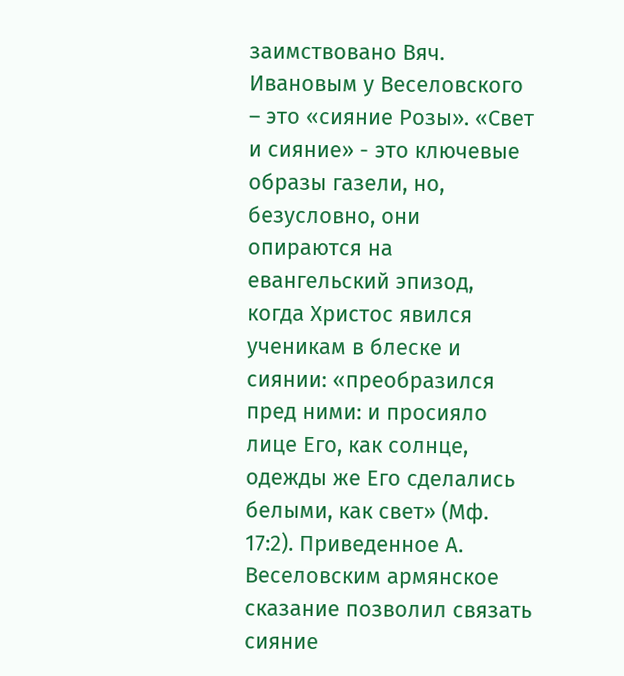заимствовано Вяч. Ивановым у Веселовского – это «сияние Розы». «Свет и сияние» - это ключевые образы газели, но, безусловно, они опираются на евангельский эпизод, когда Христос явился ученикам в блеске и сиянии: «преобразился пред ними: и просияло лице Его, как солнце, одежды же Его сделались белыми, как свет» (Мф. 17:2). Приведенное А. Веселовским армянское сказание позволил связать сияние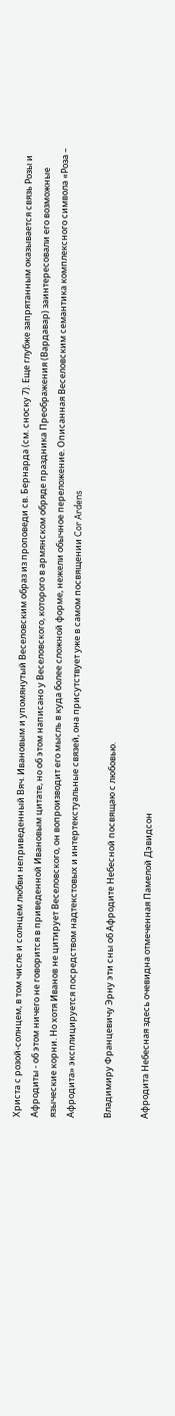Христа с розой-солнцем, в том числе и солнцем любви неприведенный Вяч. Ивановым и упомянутый Веселовским образ из проповеди св. Бернарда (см. сноску 7). Еще глубже запрятанным оказывается связь Розы и Афродиты - об этом ничего не говорится в приведенной Ивановым цитате, но об этом написано у Веселовского, которого в армянском обряде праздника Преображения (Вардавар) заинтересовали его возможные языческие корни. Но хотя Иванов не цитирует Веселовского, он вопроизводит его мысль в куда более сложной форме, нежели обычное переложение. Описанная Веселовским семантика комплексного символа «Роза – Афродита» эксплицируется посредством надтекстовых и интертекстуальные связей, она присутствует уже в самом посвящении Cor Ardens

Владимиру Францевичу Эрну эти сны об Афродите Небесной посвящаю с любовью.

Афродита Небесная здесь очевидна отмеченная Памелой Дэвидсон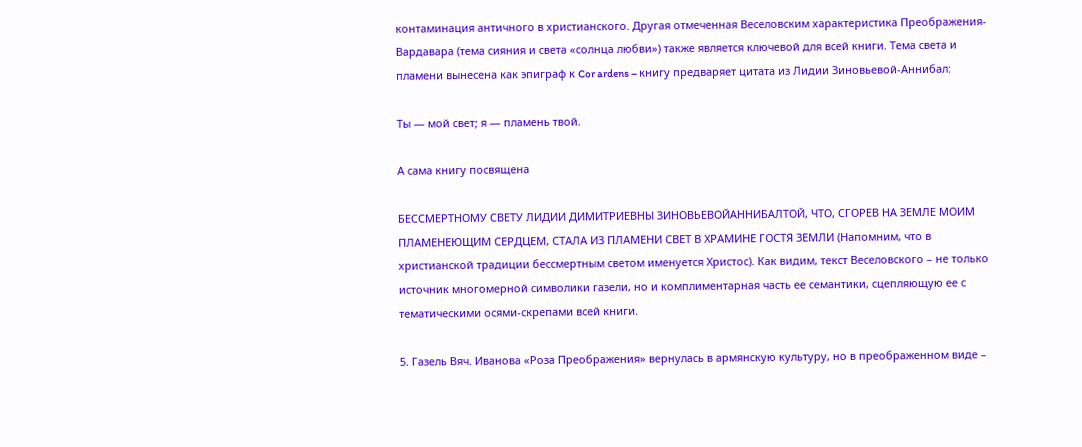контаминация античного в христианского. Другая отмеченная Веселовским характеристика Преображения-Вардавара (тема сияния и света «солнца любви») также является ключевой для всей книги. Тема света и пламени вынесена как эпиграф к Cor ardens – книгу предваряет цитата из Лидии Зиновьевой-Аннибал:

Ты — мой свет; я — пламень твой.

А сама книгу посвящена

БЕССМЕРТНОМУ СВЕТУ ЛИДИИ ДИМИТРИЕВНЫ ЗИНОВЬЕВОЙАННИБАЛТОЙ, ЧТО, СГОРЕВ НА ЗЕМЛЕ МОИМ ПЛАМЕНЕЮЩИМ СЕРДЦЕМ, СТАЛА ИЗ ПЛАМЕНИ СВЕТ В ХРАМИНЕ ГОСТЯ ЗЕМЛИ (Напомним, что в христианской традиции бессмертным светом именуется Христос). Как видим, текст Веселовского – не только источник многомерной символики газели, но и комплиментарная часть ее семантики, сцепляющую ее с тематическими осями-скрепами всей книги.

5. Газель Вяч. Иванова «Роза Преображения» вернулась в армянскую культуру, но в преображенном виде –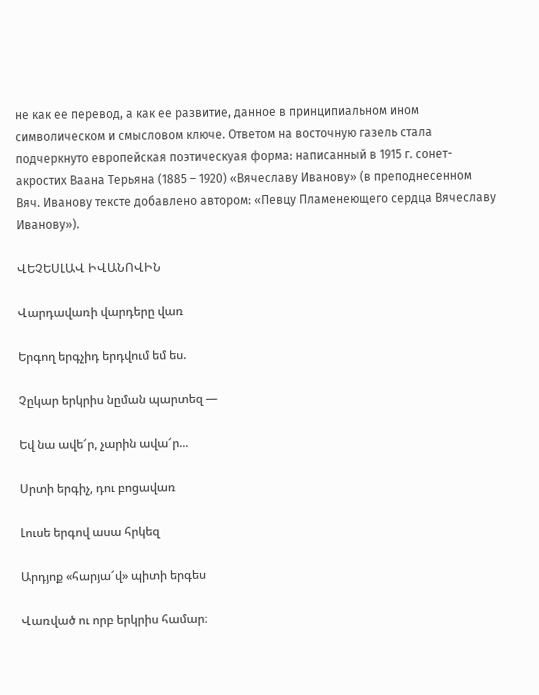не как ее перевод, а как ее развитие, данное в принципиальном ином символическом и смысловом ключе. Ответом на восточную газель стала подчеркнуто европейская поэтическуая форма: написанный в 1915 г. сонет-акростих Ваана Терьяна (1885 – 1920) «Вячеславу Иванову» (в преподнесенном Вяч. Иванову тексте добавлено автором: «Певцу Пламенеющего сердца Вячеславу Иванову»).

ՎԵՉԵՍԼԱՎ ԻՎԱՆՈՎԻՆ

Վարդավառի վարդերը վառ

Երգող երգչիդ երդվում եմ ես.

Չըկար երկրիս նըման պարտեզ —

Եվ նա ավե՜ր, չարին ավա՜ր...

Սրտի երգիչ, դու բոցավառ

Լուսե երգով ասա հրկեզ

Արդյոք «հարյա՜վ» պիտի երգես

Վառված ու որբ երկրիս համար։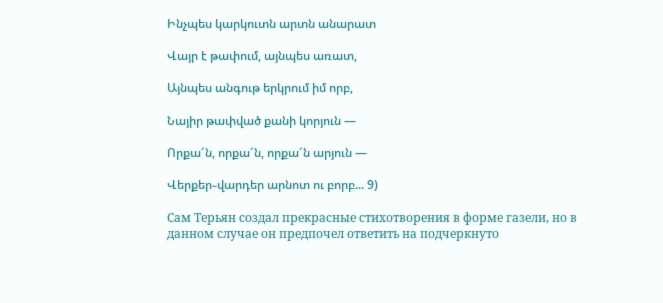Ինչպես կարկուտն արտն անարատ

Վայր է թափում, այնպես առատ,

Այնպես անգութ երկրում իմ որբ,

Նայիր թափված քանի կորյուն —

Որքա՜ն, որքա՜ն, որքա՜ն արյուն —

Վերքեր֊վարդեր արնոտ ու բորբ... 9)

Сам Терьян создал прекрасные стихотворения в форме газели, но в данном случае он предпочел ответить на подчеркнуто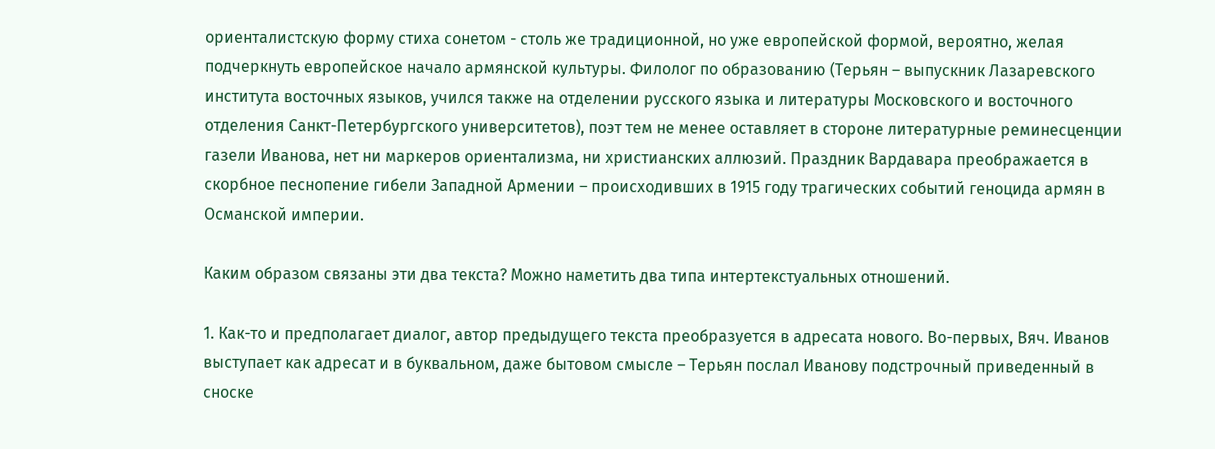ориенталистскую форму стиха сонетом - столь же традиционной, но уже европейской формой, вероятно, желая подчеркнуть европейское начало армянской культуры. Филолог по образованию (Терьян – выпускник Лазаревского института восточных языков, учился также на отделении русского языка и литературы Московского и восточного отделения Санкт-Петербургского университетов), поэт тем не менее оставляет в стороне литературные реминесценции газели Иванова, нет ни маркеров ориентализма, ни христианских аллюзий. Праздник Вардавара преображается в скорбное песнопение гибели Западной Армении – происходивших в 1915 году трагических событий геноцида армян в Османской империи.

Каким образом связаны эти два текста? Можно наметить два типа интертекстуальных отношений.

1. Как-то и предполагает диалог, автор предыдущего текста преобразуется в адресата нового. Во-первых, Вяч. Иванов выступает как адресат и в буквальном, даже бытовом смысле – Терьян послал Иванову подстрочный приведенный в сноске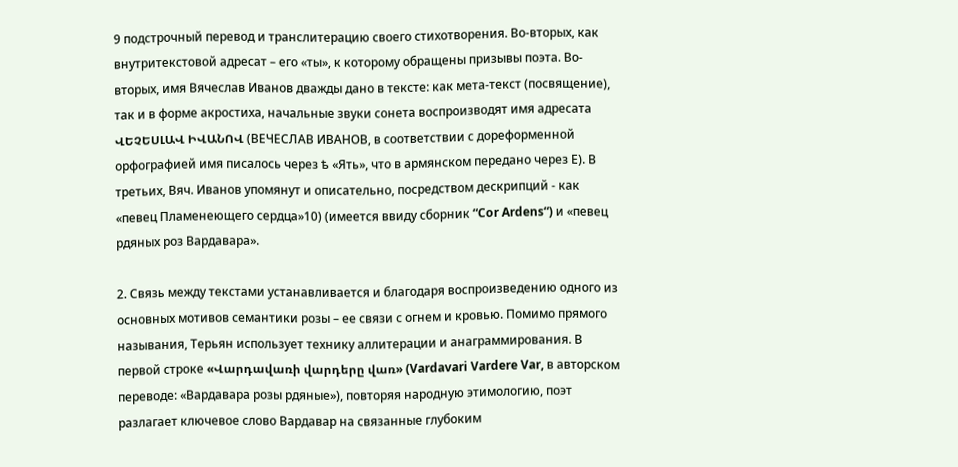9 подстрочный перевод и транслитерацию своего стихотворения. Во-вторых, как внутритекстовой адресат – его «ты», к которому обращены призывы поэта. Во-вторых, имя Вячеслав Иванов дважды дано в тексте: как мета-текст (посвящение), так и в форме акростиха, начальные звуки сонета воспроизводят имя адресата ՎԵՉԵՍԼԱՎ ԻՎԱՆՈՎ (ВЕЧЕСЛАВ ИВАНОВ, в соответствии с дореформенной орфографией имя писалось через ѣ «Ять», что в армянском передано через Е). В третьих, Вяч. Иванов упомянут и описательно, посредством дескрипций - как «певец Пламенеющего сердца»10) (имеется ввиду сборник “Cor Ardens“) и «певец рдяных роз Вардавара».

2. Связь между текстами устанавливается и благодаря воспроизведению одного из основных мотивов семантики розы – ее связи с огнем и кровью. Помимо прямого называния, Терьян использует технику аллитерации и анаграммирования. В первой строке «Վարդավառի վարդերը վառ» (Vardavari Vardere Var, в авторском переводе: «Вардавара розы рдяные»), повторяя народную этимологию, поэт разлагает ключевое слово Вардавар на связанные глубоким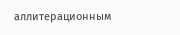аллитерационным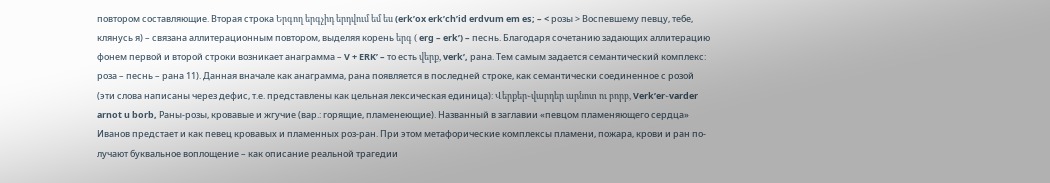повтором составляющие. Вторая строка Երգող երգչիդ երդվում եմ ես (erk’ox erk’ch’id erdvum em es; – < розы > Воспевшему певцу, тебе, клянусь я) – связана аллитерационным повтором, выделяя корень երգ ( erg – erk’) – песнь. Благодаря сочетанию задающих аллитерацию фонем первой и второй строки возникает анаграмма – V + ERK’ – то есть վերք, verk’, рана. Тем самым задается семантический комплекс: роза – песнь – рана 11). Данная вначале как анаграмма, рана появляется в последней строке, как семантически соединенное с розой (эти слова написаны через дефис, т.е. представлены как цельная лексическая единица): Վերքեր֊վարդեր արնոտ ու բորբ, Verk’er֊varder arnot u borb, Раны-розы, кровавые и жгучие (вар.: горящие, пламенеющие). Названный в заглавии «певцом пламеняющего сердца» Иванов предстает и как певец кровавых и пламенных роз-ран. При этом метафорические комплексы пламени, пожара, крови и ран по-лучают буквальное воплощение – как описание реальной трагедии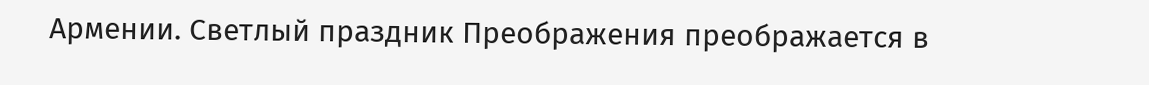Армении. Светлый праздник Преображения преображается в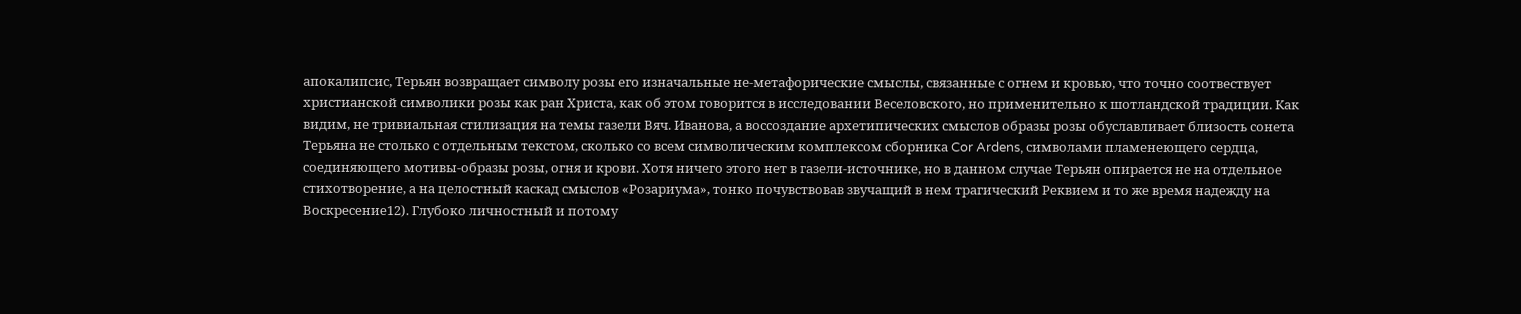апокалипсис, Терьян возвращает символу розы его изначальные не-метафорические смыслы, связанные с огнем и кровью, что точно соотвествует христианской символики розы как ран Христа, как об этом говорится в исследовании Веселовского, но применительно к шотландской традиции. Как видим, не тривиальная стилизация на темы газели Вяч. Иванова, а воссоздание архетипических смыслов образы розы обуславливает близость сонета Терьяна не столько с отдельным текстом, сколько со всем символическим комплексом сборника Cor Ardens, символами пламенеющего сердца, соединяющего мотивы-образы розы, огня и крови. Хотя ничего этого нет в газели-источнике, но в данном случае Терьян опирается не на отдельное стихотворение, а на целостный каскад смыслов «Розариума», тонко почувствовав звучащий в нем трагический Реквием и то же время надежду на Воскресение12). Глубоко личностный и потому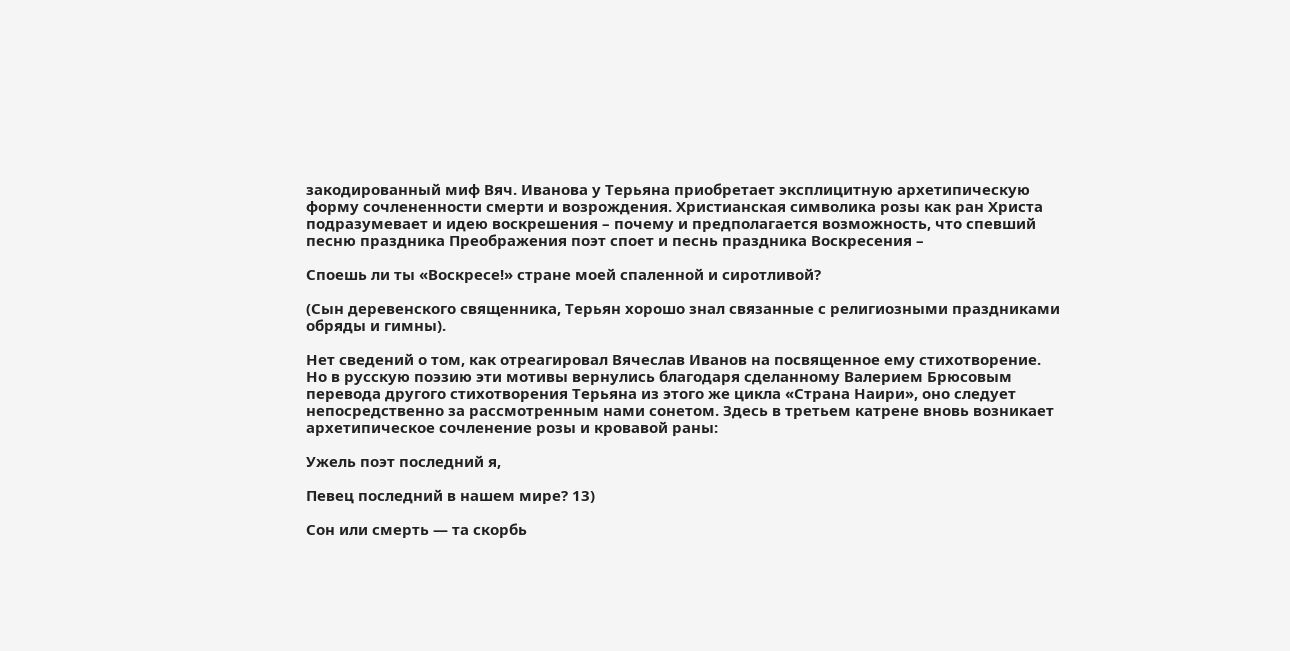закодированный миф Вяч. Иванова у Терьяна приобретает эксплицитную архетипическую форму сочлененности смерти и возрождения. Христианская символика розы как ран Христа подразумевает и идею воскрешения – почему и предполагается возможность, что спевший песню праздника Преображения поэт споет и песнь праздника Воскресения –

Споешь ли ты «Воскресе!» стране моей спаленной и сиротливой?

(Сын деревенского священника, Терьян хорошо знал связанные с религиозными праздниками обряды и гимны).

Нет сведений о том, как отреагировал Вячеслав Иванов на посвященное ему стихотворение. Но в русскую поэзию эти мотивы вернулись благодаря сделанному Валерием Брюсовым перевода другого стихотворения Терьяна из этого же цикла «Страна Наири», оно следует непосредственно за рассмотренным нами сонетом. Здесь в третьем катрене вновь возникает архетипическое сочленение розы и кровавой раны:

Ужель поэт последний я,

Певец последний в нашем мире? 13)

Сон или смерть — та скорбь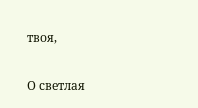твоя,

О светлая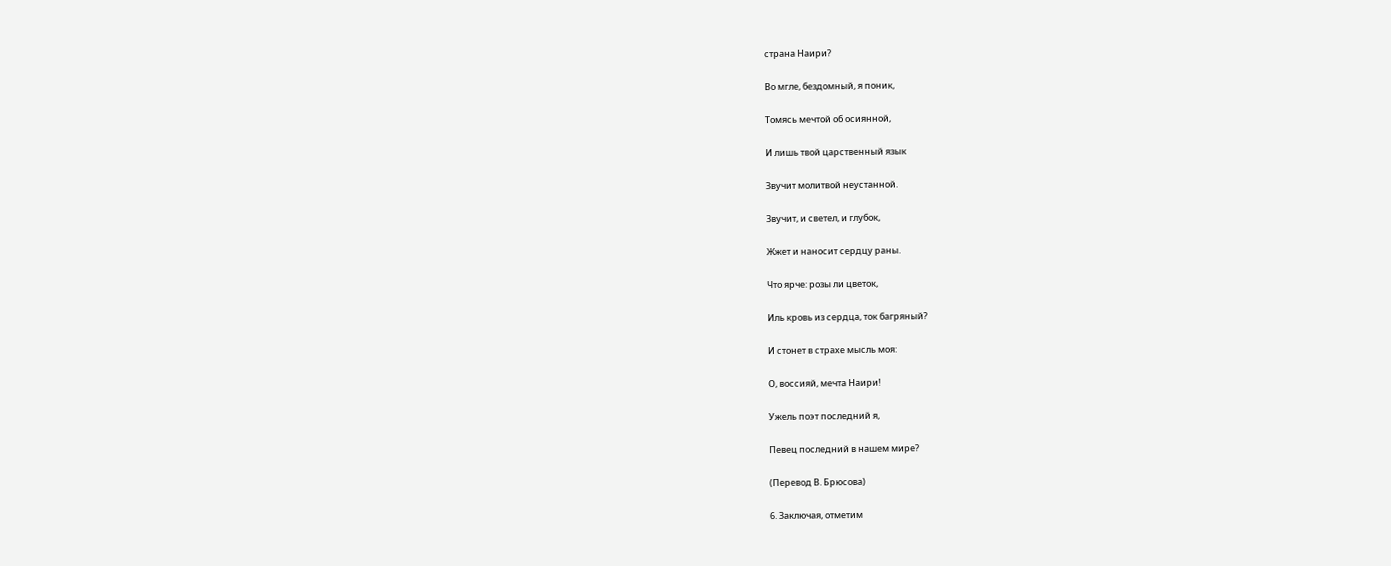страна Наири?

Во мгле, бездомный, я поник,

Томясь мечтой об осиянной,

И лишь твой царственный язык

Звучит молитвой неустанной.

Звучит, и светел, и глубок,

Жжет и наносит сердцу раны.

Что ярче: розы ли цветок,

Иль кровь из сердца, ток багряный?

И стонет в страхе мысль моя:

О, воссияй, мечта Наири!

Ужель поэт последний я,

Певец последний в нашем мире?

(Перевод В. Брюсова)

6. Заключая, отметим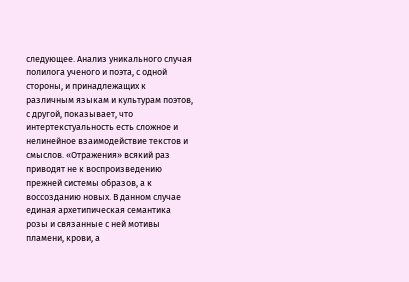следующее. Анализ уникального случая полилога ученого и поэта, с одной стороны, и принадлежащих к различным языкам и культурам поэтов, с другой, показывает, что интертекстуальность есть сложное и нелинейное взаимодействие текстов и смыслов. «Отражения» всякий раз приводят не к воспроизведению прежней системы образов, а к воссозданию новых. В данном случае единая архетипическая семантика розы и связанные с ней мотивы пламени, крови, а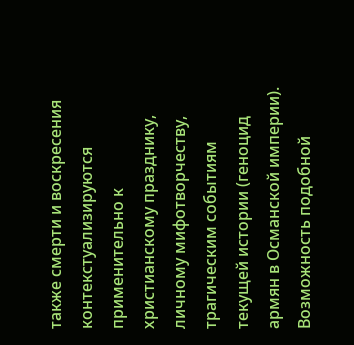также смерти и воскресения контекстуализируются применительно к христианскому празднику, личному мифотворчеству, трагическим событиям текущей истории (геноцид армян в Османской империи). Возможность подобной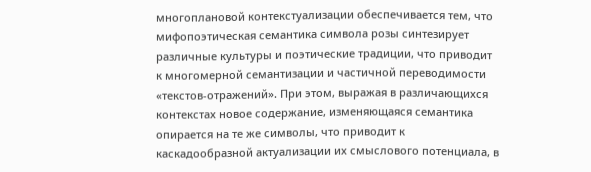многоплановой контекстуализации обеспечивается тем, что мифопоэтическая семантика символа розы синтезирует различные культуры и поэтические традиции, что приводит к многомерной семантизации и частичной переводимости «текстов-отражений». При этом, выражая в различающихся контекстах новое содержание, изменяющаяся семантика опирается на те же символы, что приводит к каскадообразной актуализации их смыслового потенциала, в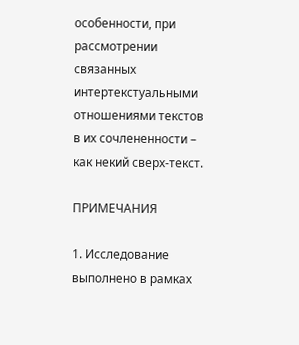особенности, при рассмотрении связанных интертекстуальными отношениями текстов в их сочлененности – как некий сверх-текст.

ПРИМЕЧАНИЯ

1. Исследование выполнено в рамках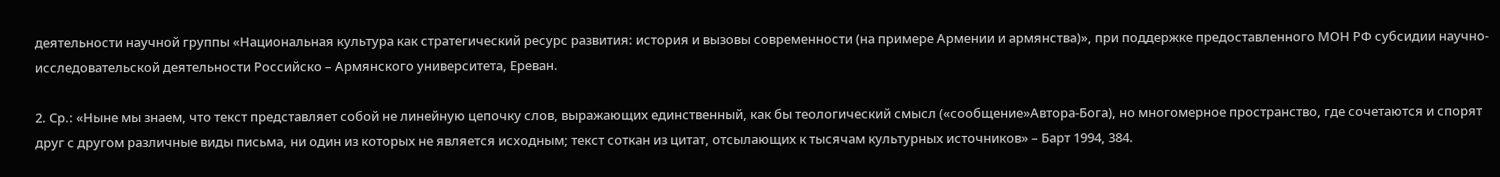деятельности научной группы «Национальная культура как стратегический ресурс развития: история и вызовы современности (на примере Армении и армянства)», при поддержке предоставленного МОН РФ субсидии научно-исследовательской деятельности Российско – Армянского университета, Ереван.

2. Ср.: «Ныне мы знаем, что текст представляет собой не линейную цепочку слов, выражающих единственный, как бы теологический смысл («сообщение»Автора-Бога), но многомерное пространство, где сочетаются и спорят друг с другом различные виды письма, ни один из которых не является исходным; текст соткан из цитат, отсылающих к тысячам культурных источников» – Барт 1994, 384.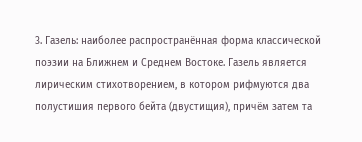3. Газель: наиболее распространённая форма классической поэзии на Ближнем и Среднем Востоке. Газель является лирическим стихотворением, в котором рифмуются два полустишия первого бейта (двустищия), причём затем та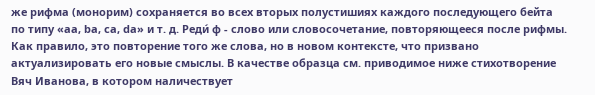же рифма (монорим) сохраняется во всех вторых полустишиях каждого последующего бейта по типу «aa, ba, ca, da» и т. д. Реди́ ф - слово или словосочетание, повторяющееся после рифмы. Как правило, это повторение того же слова, но в новом контексте, что призвано актуализировать его новые смыслы. В качестве образца см. приводимое ниже стихотворение Вяч Иванова, в котором наличествует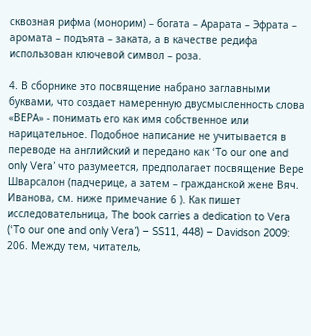сквозная рифма (монорим) – богата – Арарата – Эфрата – аромата – подъята – заката, а в качестве редифа использован ключевой символ – роза.

4. В сборнике это посвящение набрано заглавными буквами, что создает намеренную двусмысленность слова «ВЕРА» - понимать его как имя собственное или нарицательное. Подобное написание не учитывается в переводе на английский и передано как ‘To our one and only Vera’ что разумеется, предполагает посвящение Вере Шварсалон (падчерице, а затем – гражданской жене Вяч. Иванова, см. ниже примечание 6 ). Как пишет исследовательница, The book carries a dedication to Vera (‘To our one and only Vera’) – SS11, 448) – Davidson 2009: 206. Между тем, читатель,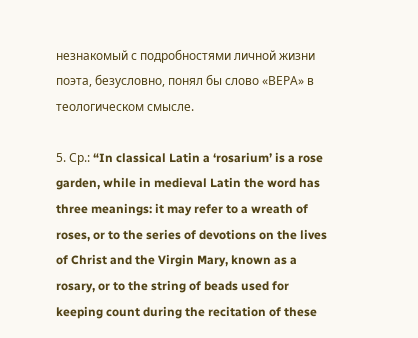незнакомый с подробностями личной жизни поэта, безусловно, понял бы слово «ВЕРА» в теологическом смысле.

5. Ср.: “In classical Latin a ‘rosarium’ is a rose garden, while in medieval Latin the word has three meanings: it may refer to a wreath of roses, or to the series of devotions on the lives of Christ and the Virgin Mary, known as a rosary, or to the string of beads used for keeping count during the recitation of these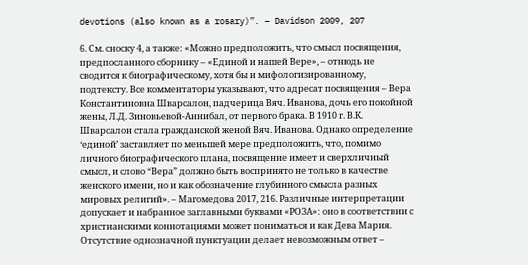devotions (also known as a rosary)”. – Davidson 2009, 207

6. См. сноску 4, а также: «Можно предположить, что смысл посвящения, предпосланного сборнику – «Единой и нашей Вере», – отнюдь не сводится к биографическому, хотя бы и мифологизированному, подтексту. Все комментаторы указывают, что адресат посвящения – Вера Константиновна Шварсалон, падчерица Вяч. Иванова, дочь его покойной жены, Л.Д. Зиновьевой-Аннибал, от первого брака. В 1910 г. В.К. Шварсалон стала гражданской женой Вяч. Иванова. Однако определение ‘единой’ заставляет по меньшей мере предположить, что, помимо личного биографического плана, посвящение имеет и сверхличный смысл, и слово “Вера” должно быть воспринято не только в качестве женского имени, но и как обозначение глубинного смысла разных мировых религий». – Магомедова 2017, 216. Различные интерпретации допускает и набранное заглавными буквами «РОЗА»: оно в соответствии с христианскими коннотациями может пониматься и как Дева Мария. Отсутствие однозначной пунктуации делает невозможным ответ –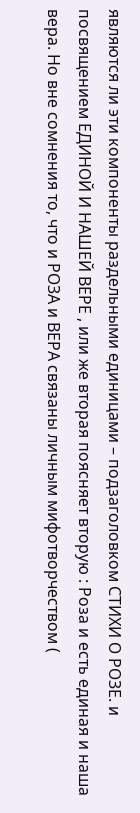являются ли эти компоненты раздельными единицами – подзаголовком СТИХИ О РОЗЕ. и посвящением ЕДИНОЙ И НАШЕЙ ВЕРЕ , или же вторая поясняет вторую : Роза и есть единая и наша вера. Но вне сомнения то, что и РОЗА и ВЕРА связаны личным мифотворчеством (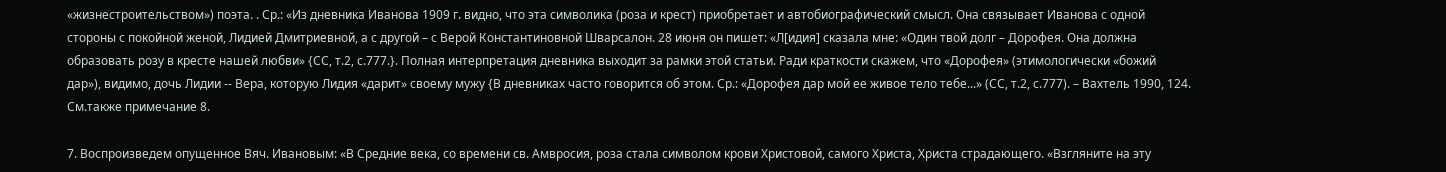«жизнестроительством») поэта. . Ср.: «Из дневника Иванова 1909 г. видно, что эта символика (роза и крест) приобретает и автобиографический смысл. Она связывает Иванова с одной стороны с покойной женой, Лидией Дмитриевной, а с другой – с Верой Константиновной Шварсалон. 28 июня он пишет: «Л[идия] сказала мне: «Один твой долг – Дорофея. Она должна образовать розу в кресте нашей любви» {СС, т.2, с.777.}. Полная интерпретация дневника выходит за рамки этой статьи. Ради краткости скажем, что «Дорофея» (этимологически «божий дар»), видимо, дочь Лидии -- Вера, которую Лидия «дарит» своему мужу {В дневниках часто говорится об этом. Ср.: «Дорофея дар мой ее живое тело тебе...» (СС, т.2, с.777). – Вахтель 1990, 124. См.также примечание 8.

7. Воспроизведем опущенное Вяч. Ивановым: «В Средние века, со времени св. Амвросия, роза стала символом крови Христовой, самого Христа, Христа страдающего. «Взгляните на эту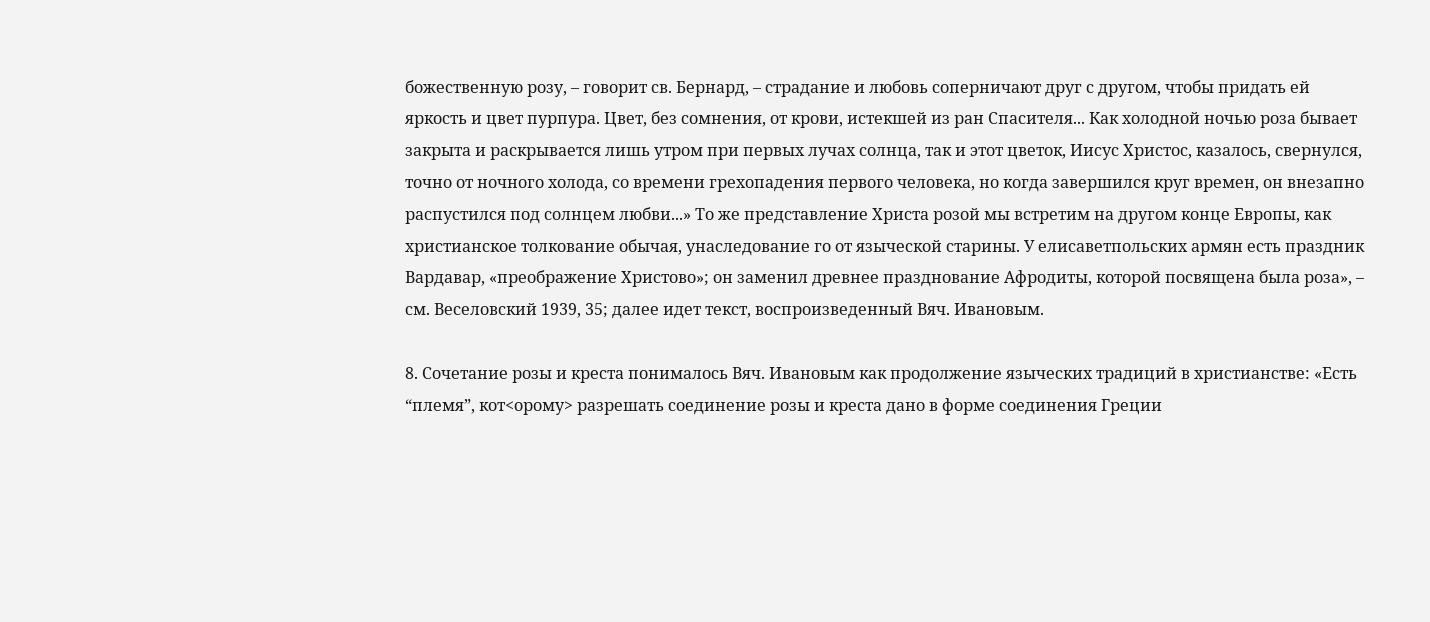божественную розу, – говорит св. Бернард, – страдание и любовь соперничают друг с другом, чтобы придать ей яркость и цвет пурпура. Цвет, без сомнения, от крови, истекшей из ран Спасителя... Как холодной ночью роза бывает закрыта и раскрывается лишь утром при первых лучах солнца, так и этот цветок, Иисус Христос, казалось, свернулся, точно от ночного холода, со времени грехопадения первого человека, но когда завершился круг времен, он внезапно распустился под солнцем любви...» То же представление Христа розой мы встретим на другом конце Европы, как христианское толкование обычая, унаследование го от языческой старины. У елисаветпольских армян есть праздник Вардавар, «преображение Христово»; он заменил древнее празднование Афродиты, которой посвящена была роза», – см. Веселовский 1939, 35; далее идет текст, воспроизведенный Вяч. Ивановым.

8. Сочетание розы и креста понималось Вяч. Ивановым как продолжение языческих традиций в христианстве: «Есть “племя”, кот<орому> разрешать соединение розы и креста дано в форме соединения Греции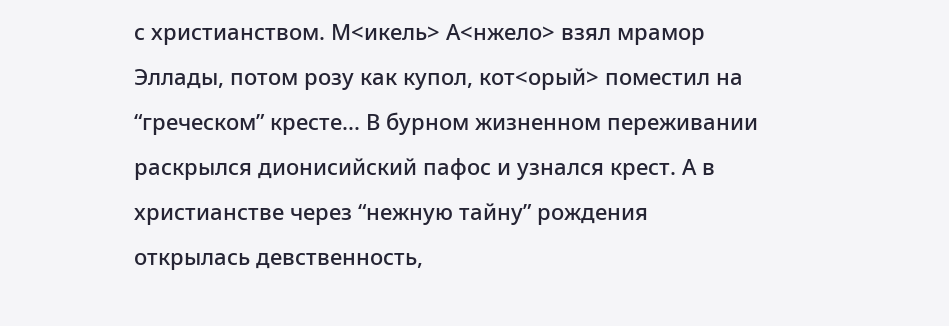с христианством. М<икель> А<нжело> взял мрамор Эллады, потом розу как купол, кот<орый> поместил на “греческом” кресте... В бурном жизненном переживании раскрылся дионисийский пафос и узнался крест. А в христианстве через “нежную тайну” рождения открылась девственность,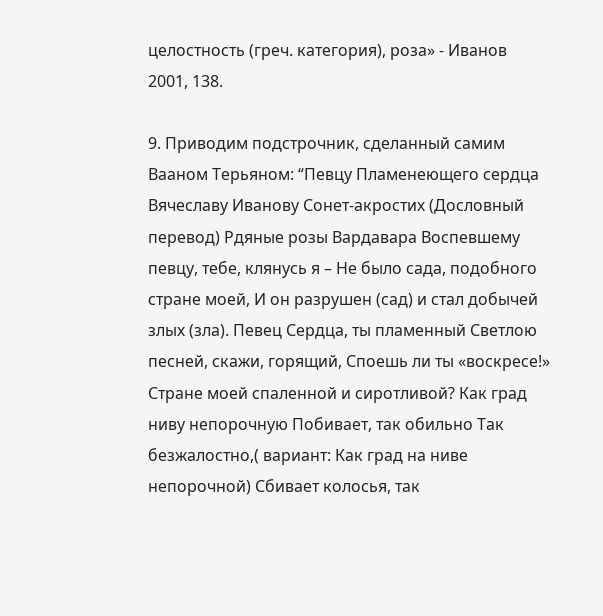целостность (греч. категория), роза» - Иванов 2001, 138.

9. Приводим подстрочник, сделанный самим Вааном Терьяном: “Певцу Пламенеющего сердца Вячеславу Иванову Сонет-акростих (Дословный перевод) Рдяные розы Вардавара Воспевшему певцу, тебе, клянусь я – Не было сада, подобного стране моей, И он разрушен (сад) и стал добычей злых (зла). Певец Сердца, ты пламенный Светлою песней, скажи, горящий, Споешь ли ты «воскресе!» Стране моей спаленной и сиротливой? Как град ниву непорочную Побивает, так обильно Так безжалостно,( вариант: Как град на ниве непорочной) Сбивает колосья, так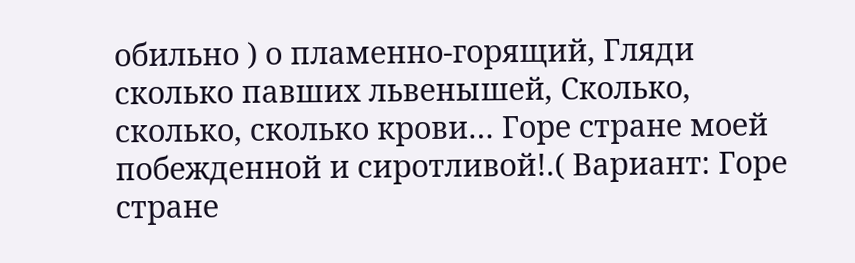обильно ) о пламенно-горящий, Гляди сколько павших львенышей, Сколько, сколько, сколько крови… Горе стране моей побежденной и сиротливой!.( Вариант: Горе стране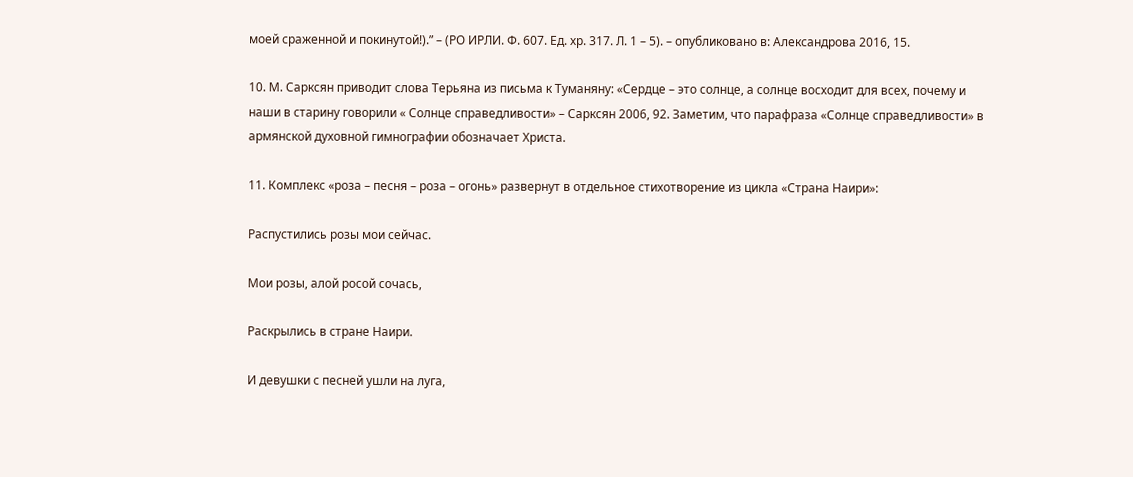моей сраженной и покинутой!).” – (РО ИРЛИ. Ф. 607. Ед. хр. 317. Л. 1 – 5). – опубликовано в: Александрова 2016, 15.

10. М. Сарксян приводит слова Терьяна из письма к Туманяну: «Сердце – это солнце, а солнце восходит для всех, почему и наши в старину говорили « Солнце справедливости» – Сарксян 2006, 92. Заметим, что парафраза «Солнце справедливости» в армянской духовной гимнографии обозначает Христа.

11. Комплекс «роза – песня – роза – огонь» развернут в отдельное стихотворение из цикла «Страна Наири»:

Распустились розы мои сейчас.

Мои розы, алой росой сочась,

Раскрылись в стране Наири.

И девушки с песней ушли на луга,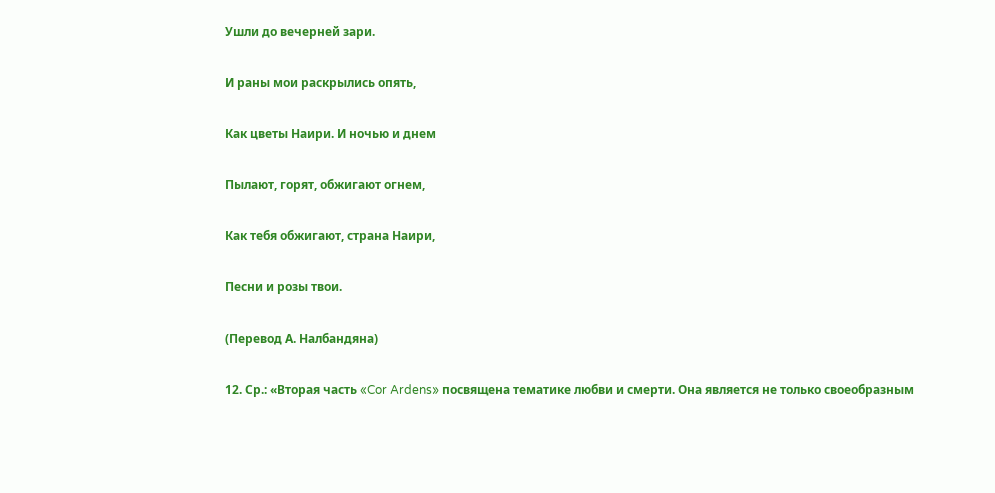Ушли до вечерней зари.

И раны мои раскрылись опять,

Как цветы Наири. И ночью и днем

Пылают, горят, обжигают огнем,

Как тебя обжигают, страна Наири,

Песни и розы твои.

(Перевод А. Налбандяна)

12. Ср.: «Вторая часть «Cor Ardens» посвящена тематике любви и смерти. Она является не только своеобразным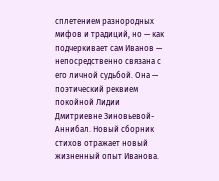сплетением разнородных мифов и традиций, но — как подчеркивает сам Иванов — непосредственно связана с его личной судьбой. Она — поэтический реквием покойной Лидии Дмитриевне Зиновьевой-Аннибал. Новый сборник стихов отражает новый жизненный опыт Иванова.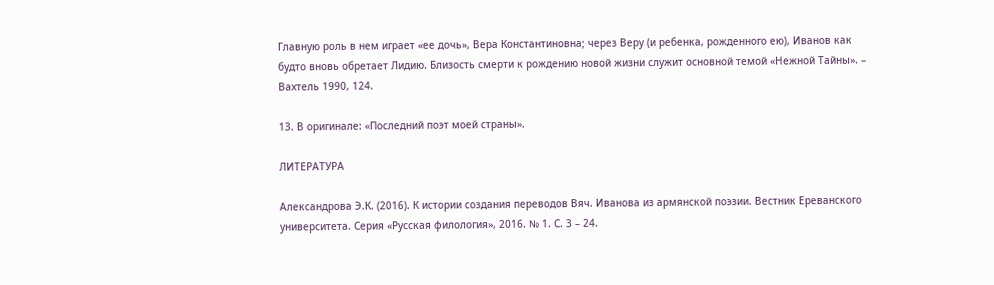Главную роль в нем играет «ее дочь», Вера Константиновна; через Веру (и ребенка, рожденного ею), Иванов как будто вновь обретает Лидию. Близость смерти к рождению новой жизни служит основной темой «Нежной Тайны». – Вахтель 1990, 124.

13. В оригинале: «Последний поэт моей страны».

ЛИТЕРАТУРА

Александрова Э.К. (2016). К истории создания переводов Вяч. Иванова из армянской поэзии. Вестник Ереванского университета. Серия «Русская филология», 2016. № 1. С. 3 – 24.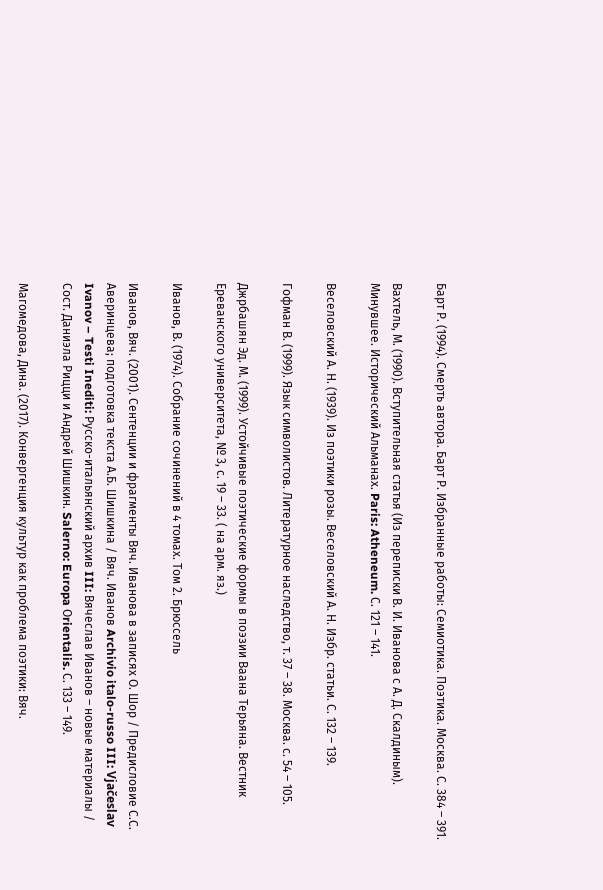Барт Р. (1994). Смерть автора. Барт Р. Избранные работы: Семиотика. Поэтика. Москва. С. 384 – 391.

Вахтель, М. (1990). Вступительная статья (Из переписки В. И. Иванова с А. Д. Скалдиным). Минувшее. Исторический Альманах. Paris: Atheneum. С. 121 – 141.

Веселовский А. Н. (1939). Из поэтики розы. Веселовский А. Н. Избр. статьи. С. 132 – 139.

Гофман В. (1999). Язык символистов. Литературное наследство, т. 37 – 38. Москва. с. 54 – 105.

Джрбашян Эд. М. (1999). Устойчивые поэтические формы в поэзии Ваана Терьяна. Вестник Ереванского университета, № 3, с. 19 – 33. ( на арм. яз.)

Иванов, В. (1974). Собрание сочинений в 4 томах. Том 2. Брюссель

Иванов, Вяч. (2001). Сентенции и фрагменты Вяч. Иванова в записях О. Шор / Предисловие С.С. Аверинцева; подготовка текста А.Б. Шишкина / Вяч. Иванов Archivio italo-russo III: Vjačeslav Ivanov – Testi Inediti: Русско-итальянский архив III: Вячеслав Иванов – новые материалы / Сост. Даниэла Рицци и Андрей Шишкин. Salerno: Europa Оrientalis. С. 133 – 149.

Магомедова, Дина. (2017). Конвергенция культур как проблема поэтики: Вяч.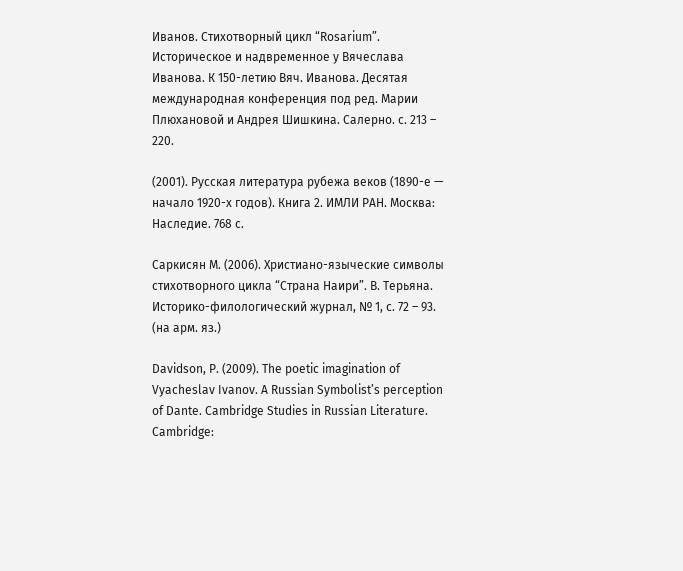Иванов. Стихотворный цикл “Rosarium”. Историческое и надвременное у Вячеслава Иванова. К 150-летию Вяч. Иванова. Десятая международная конференция под ред. Марии Плюхановой и Андрея Шишкина. Салерно. с. 213 – 220.

(2001). Русская литература рубежа веков (1890-е — начало 1920-х годов). Книга 2. ИМЛИ РАН. Москва: Наследие. 768 с.

Саркисян М. (2006). Христиано-языческие символы стихотворного цикла “Страна Наири”. В. Терьяна. Историко-филологический журнал, № 1, с. 72 – 93. (на арм. яз.)

Davidson, P. (2009). The poetic imagination of Vyacheslav Ivanov. A Russian Symbolist’s perception of Dante. Cambridge Studies in Russian Literature. Cambridge: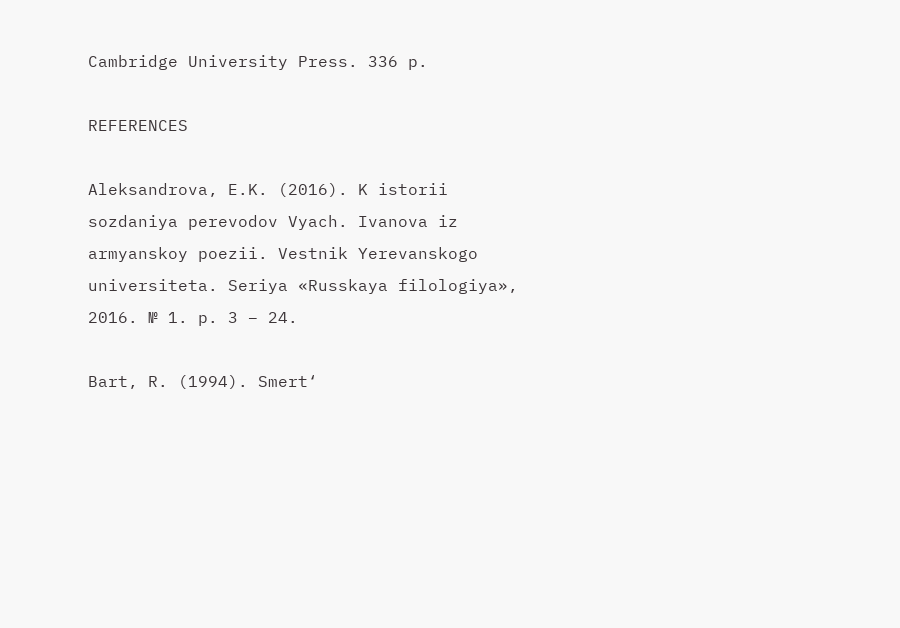Cambridge University Press. 336 p.

REFERENCES

Aleksandrova, E.K. (2016). K istorii sozdaniya perevodov Vyach. Ivanova iz armyanskoy poezii. Vestnik Yerevanskogo universiteta. Seriya «Russkaya filologiya», 2016. № 1. p. 3 – 24.

Bart, R. (1994). Smert‘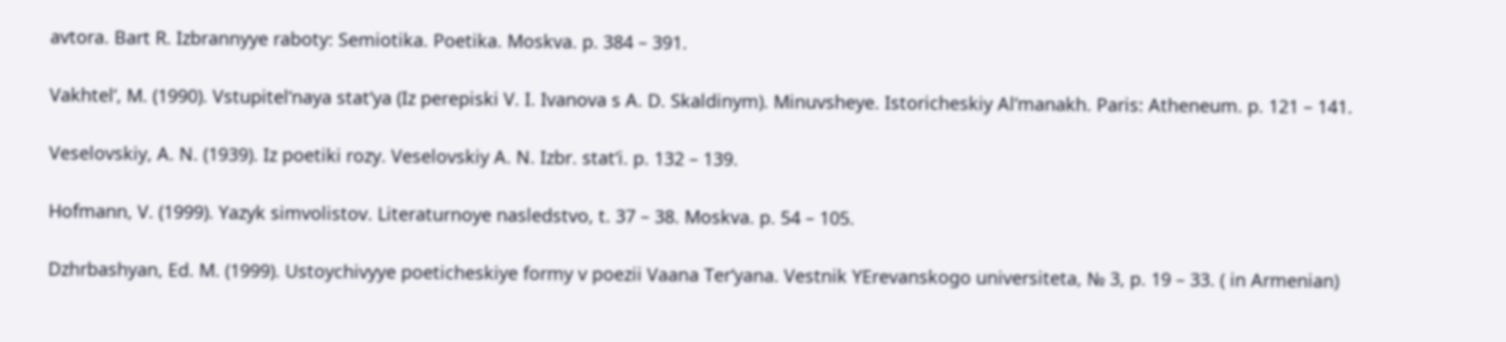avtora. Bart R. Izbrannyye raboty: Semiotika. Poetika. Moskva. p. 384 – 391.

Vakhtel‘, M. (1990). Vstupitel‘naya stat‘ya (Iz perepiski V. I. Ivanova s A. D. Skaldinym). Minuvsheye. Istoricheskiy Al‘manakh. Paris: Atheneum. p. 121 – 141.

Veselovskiy, A. N. (1939). Iz poetiki rozy. Veselovskiy A. N. Izbr. stat‘i. p. 132 – 139.

Hofmann, V. (1999). Yazyk simvolistov. Literaturnoye nasledstvo, t. 37 – 38. Moskva. p. 54 – 105.

Dzhrbashyan, Ed. M. (1999). Ustoychivyye poeticheskiye formy v poezii Vaana Ter‘yana. Vestnik YErevanskogo universiteta, № 3, p. 19 – 33. ( in Armenian)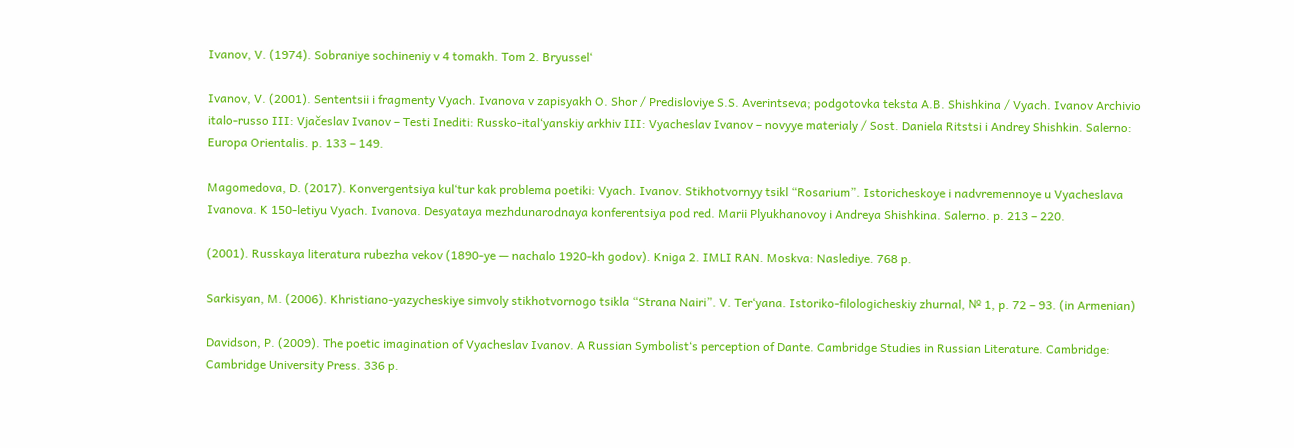Ivanov, V. (1974). Sobraniye sochineniy v 4 tomakh. Tom 2. Bryussel‘

Ivanov, V. (2001). Sententsii i fragmenty Vyach. Ivanova v zapisyakh O. Shor / Predisloviye S.S. Averintseva; podgotovka teksta A.B. Shishkina / Vyach. Ivanov Archivio italo-russo III: Vjačeslav Ivanov – Testi Inediti: Russko-ital‘yanskiy arkhiv III: Vyacheslav Ivanov – novyye materialy / Sost. Daniela Ritstsi i Andrey Shishkin. Salerno: Europa Orientalis. p. 133 – 149.

Magomedova, D. (2017). Konvergentsiya kul‘tur kak problema poetiki: Vyach. Ivanov. Stikhotvornyy tsikl “Rosarium”. Istoricheskoye i nadvremennoye u Vyacheslava Ivanova. K 150-letiyu Vyach. Ivanova. Desyataya mezhdunarodnaya konferentsiya pod red. Marii Plyukhanovoy i Andreya Shishkina. Salerno. p. 213 – 220.

(2001). Russkaya literatura rubezha vekov (1890-ye — nachalo 1920-kh godov). Kniga 2. IMLI RAN. Moskva: Naslediye. 768 p.

Sarkisyan, M. (2006). Khristiano-yazycheskiye simvoly stikhotvornogo tsikla “Strana Nairi”. V. Ter‘yana. Istoriko-filologicheskiy zhurnal, № 1, p. 72 – 93. (in Armenian)

Davidson, P. (2009). The poetic imagination of Vyacheslav Ivanov. A Russian Symbolist‘s perception of Dante. Cambridge Studies in Russian Literature. Cambridge: Cambridge University Press. 336 p.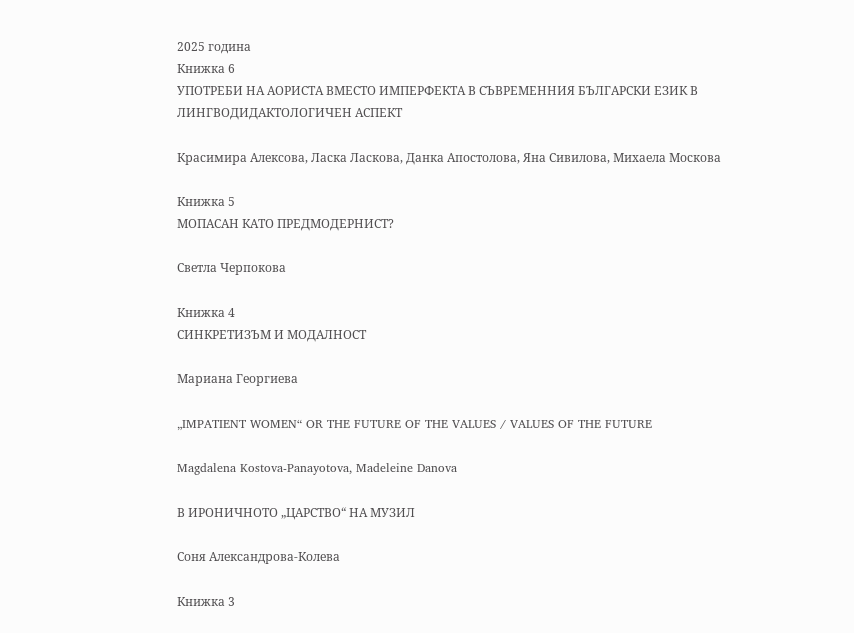2025 година
Книжка 6
УПОТРЕБИ НА АОРИСТА ВМЕСТО ИМПЕРФЕКТА В СЪВРЕМЕННИЯ БЪЛГАРСКИ ЕЗИК В ЛИНГВОДИДАКТОЛОГИЧЕН АСПЕКТ

Красимира Алексова, Ласка Ласкова, Данка Апостолова, Яна Сивилова, Михаела Москова

Книжка 5
МОПАСАН КАТО ПРЕДМОДЕРНИСТ?

Светла Черпокова

Книжка 4
СИНКРЕТИЗЪМ И МОДАЛНОСТ

Мариана Георгиева

„IMPATIENT WOMEN“ OR THE FUTURE OF THE VALUES / VALUES OF THE FUTURE

Magdalena Kostova-Panayotova, Madeleine Danova

В ИРОНИЧНОТО „ЦАРСТВО“ НА МУЗИЛ

Соня Александрова-Колева

Книжка 3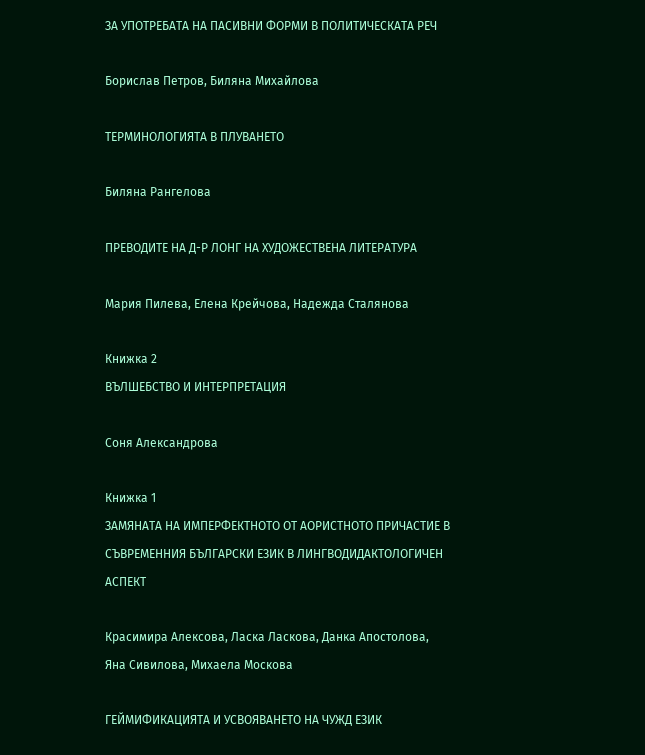ЗА УПОТРЕБАТА НА ПАСИВНИ ФОРМИ В ПОЛИТИЧЕСКАТА РЕЧ

Борислав Петров, Биляна Михайлова

ТЕРМИНОЛОГИЯТА В ПЛУВАНЕТО

Биляна Рангелова

ПРЕВОДИТЕ НА Д-Р ЛОНГ НА ХУДОЖЕСТВЕНА ЛИТЕРАТУРА

Мария Пилева, Елена Крейчова, Надежда Сталянова

Книжка 2
ВЪЛШЕБСТВО И ИНТЕРПРЕТАЦИЯ

Соня Александрова

Книжка 1
ЗАМЯНАТА НА ИМПЕРФЕКТНОТО ОТ АОРИСТНОТО ПРИЧАСТИЕ В СЪВРЕМЕННИЯ БЪЛГАРСКИ ЕЗИК В ЛИНГВОДИДАКТОЛОГИЧЕН АСПЕКТ

Красимира Алексова, Ласка Ласкова, Данка Апостолова, Яна Сивилова, Михаела Москова

ГЕЙМИФИКАЦИЯТА И УСВОЯВАНЕТО НА ЧУЖД ЕЗИК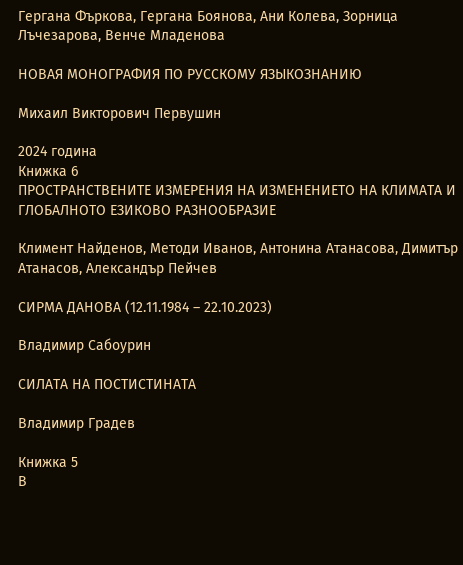Гергана Фъркова, Гергана Боянова, Ани Колева, Зорница Лъчезарова, Венче Младенова

НОВАЯ МОНОГРАФИЯ ПО РУССКОМУ ЯЗЫКОЗНАНИЮ

Михаил Викторович Первушин

2024 година
Книжка 6
ПРОСТРАНСТВЕНИТЕ ИЗМЕРЕНИЯ НА ИЗМЕНЕНИЕТО НА КЛИМАТА И ГЛОБАЛНОТО ЕЗИКОВО РАЗНООБРАЗИЕ

Климент Найденов, Методи Иванов, Антонина Атанасова, Димитър Атанасов, Александър Пейчев

СИРМА ДАНОВА (12.11.1984 – 22.10.2023)

Владимир Сабоурин

СИЛАТА НА ПОСТИСТИНАТА

Владимир Градев

Книжка 5
В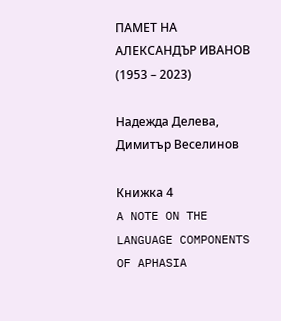ПАМЕТ НА АЛЕКСАНДЪР ИВАНОВ (1953 – 2023)

Надежда Делева, Димитър Веселинов

Книжка 4
A NOTE ON THE LANGUAGE COMPONENTS OF APHASIA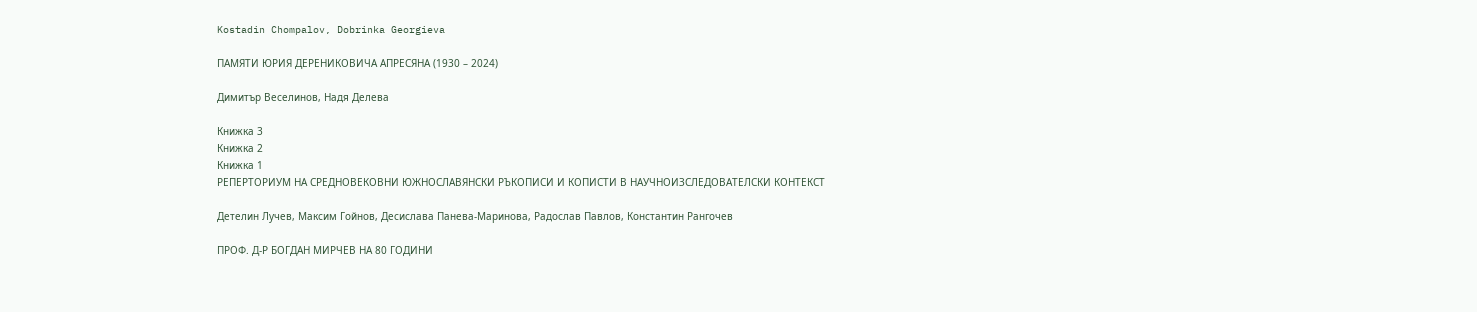Kostadin Chompalov, Dobrinka Georgieva

ПАМЯТИ ЮРИЯ ДЕРЕНИКОВИЧА АПРЕСЯНА (1930 – 2024)

Димитър Веселинов, Надя Делева

Книжка 3
Книжка 2
Книжка 1
РЕПЕРТОРИУМ НА СРЕДНОВЕКОВНИ ЮЖНОСЛАВЯНСКИ РЪКОПИСИ И КОПИСТИ В НАУЧНОИЗСЛЕДОВАТЕЛСКИ КОНТЕКСТ

Детелин Лучев, Максим Гойнов, Десислава Панева-Маринова, Радослав Павлов, Константин Рангочев

ПРОФ. Д-Р БОГДАН МИРЧЕВ НА 80 ГОДИНИ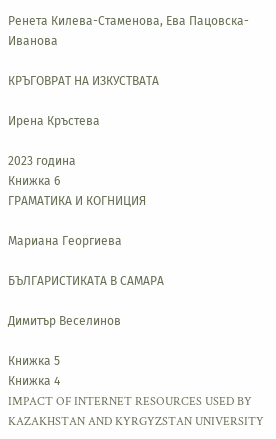Ренета Килева-Стаменова, Ева Пацовска-Иванова

КРЪГОВРАТ НА ИЗКУСТВАТА

Ирена Кръстева

2023 година
Книжка 6
ГРАМАТИКА И КОГНИЦИЯ

Мариана Георгиева

БЪЛГАРИСТИКАТА В САМАРА

Димитър Веселинов

Книжка 5
Книжка 4
IMPACT OF INTERNET RESOURCES USED BY KAZAKHSTAN AND KYRGYZSTAN UNIVERSITY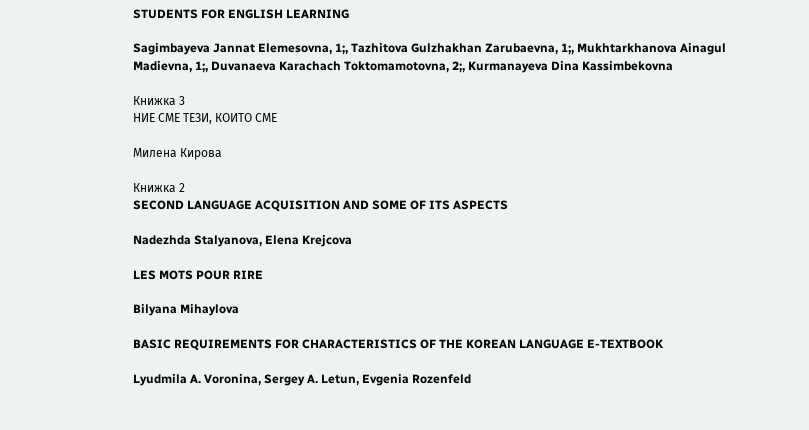STUDENTS FOR ENGLISH LEARNING

Sagimbayeva Jannat Elemesovna, 1;, Tazhitova Gulzhakhan Zarubaevna, 1;, Mukhtarkhanova Ainagul Madievna, 1;, Duvanaeva Karachach Toktomamotovna, 2;, Kurmanayeva Dina Kassimbekovna

Книжка 3
НИЕ СМЕ ТЕЗИ, КОИТО СМЕ

Милена Кирова

Книжка 2
SECOND LANGUAGE ACQUISITION AND SOME OF ITS ASPECTS

Nadezhda Stalyanova, Elena Krejcova

LES MOTS POUR RIRE

Bilyana Mihaylova

BASIC REQUIREMENTS FOR CHARACTERISTICS OF THE KOREAN LANGUAGE E-TEXTBOOK

Lyudmila A. Voronina, Sergey A. Letun, Evgenia Rozenfeld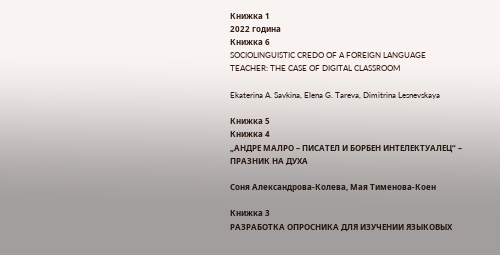Книжка 1
2022 година
Книжка 6
SOCIOLINGUISTIC CREDO OF A FOREIGN LANGUAGE TEACHER: THE CASE OF DIGITAL CLASSROOM

Ekaterina A. Savkina, Elena G. Tareva, Dimitrina Lesnevskaya

Книжка 5
Книжка 4
„АНДРЕ МАЛРО – ПИСАТЕЛ И БОРБЕН ИНТЕЛЕКТУАЛЕЦ“ – ПРАЗНИК НА ДУХА

Соня Александрова-Колева, Мая Тименова-Коен

Книжка 3
РАЗРАБОТКА ОПРОСНИКА ДЛЯ ИЗУЧЕНИИ ЯЗЫКОВЫХ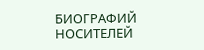БИОГРАФИЙ НОСИТЕЛЕЙ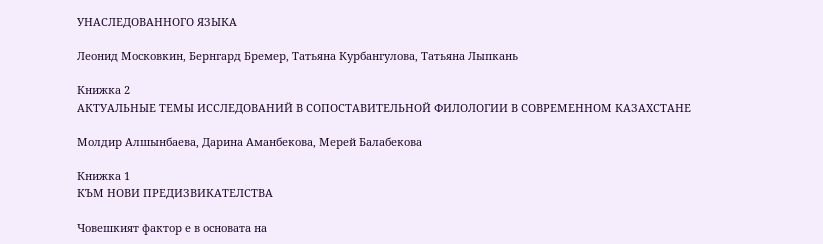УНАСЛЕДОВАННОГО ЯЗЫКА

Леонид Московкин, Бернгард Бремер, Татьяна Курбангулова, Татьяна Лыпкань

Книжка 2
АКТУАЛЬНЫЕ ТЕМЫ ИССЛЕДОВАНИЙ В СОПОСТАВИТЕЛЬНОЙ ФИЛОЛОГИИ В СОВРЕМЕННОМ КАЗАХСТАНЕ

Молдир Алшынбаева, Дарина Аманбекова, Мерей Балабекова

Книжка 1
КЪМ НОВИ ПРЕДИЗВИКАТЕЛСТВА

Човешкият фактор е в основата на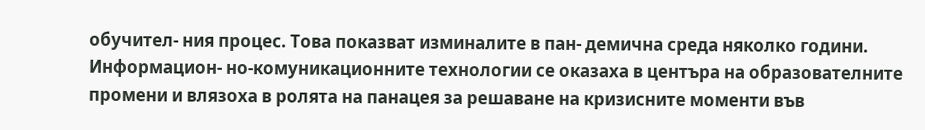обучител- ния процес. Това показват изминалите в пан- демична среда няколко години. Информацион- но-комуникационните технологии се оказаха в центъра на образователните промени и влязоха в ролята на панацея за решаване на кризисните моменти във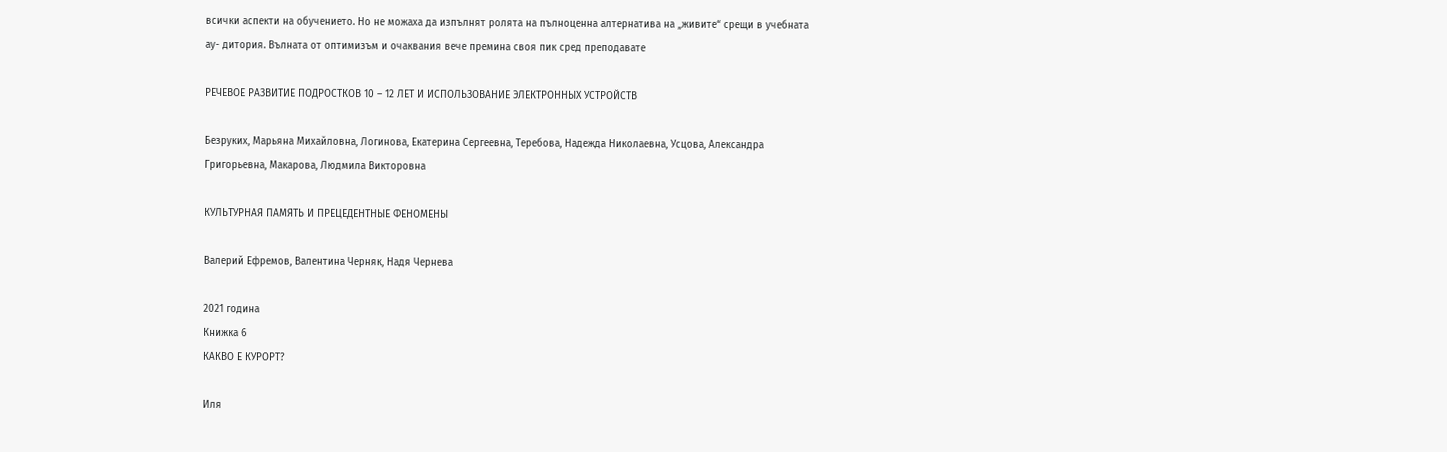всички аспекти на обучението. Но не можаха да изпълнят ролята на пълноценна алтернатива на „живите“ срещи в учебната ау- дитория. Вълната от оптимизъм и очаквания вече премина своя пик сред преподавате

РЕЧЕВОЕ РАЗВИТИЕ ПОДРОСТКОВ 10 – 12 ЛЕТ И ИСПОЛЬЗОВАНИЕ ЭЛЕКТРОННЫХ УСТРОЙСТВ

Безруких, Марьяна Михайловна, Логинова, Екатерина Сергеевна, Теребова, Надежда Николаевна, Усцова, Александра Григорьевна, Макарова, Людмила Викторовна

КУЛЬТУРНАЯ ПАМЯТЬ И ПРЕЦЕДЕНТНЫЕ ФЕНОМЕНЫ

Валерий Ефремов, Валентина Черняк, Надя Чернева

2021 година
Книжка 6
КАКВО Е КУРОРТ?

Иля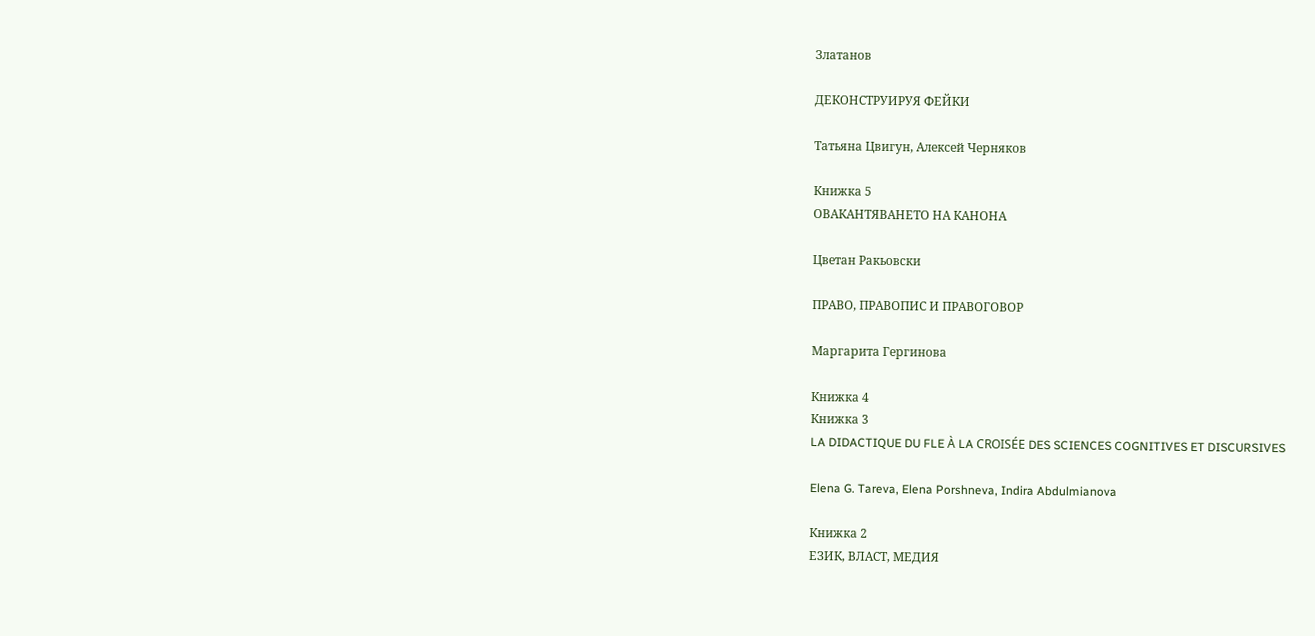Златанов

ДЕКОНСТРУИРУЯ ФЕЙКИ

Татьяна Цвигун, Алексей Черняков

Книжка 5
ОВАКАНТЯВАНЕТО НА КАНОНА

Цветан Ракьовски

ПРАВО, ПРАВОПИС И ПРАВОГОВОР

Маргарита Гергинова

Книжка 4
Книжка 3
LA DIDACTIQUE DU FLE À LA CROISÉE DES SCIENCES COGNITIVES ET DISCURSIVES

Elena G. Tareva, Elena Porshneva, Indira Abdulmianova

Книжка 2
ЕЗИК, ВЛАСТ, МЕДИЯ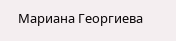Мариана Георгиева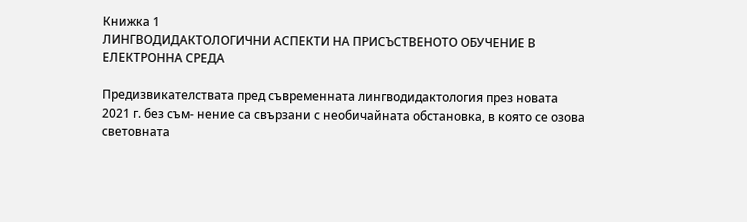Книжка 1
ЛИНГВОДИДАКТОЛОГИЧНИ АСПЕКТИ НА ПРИСЪСТВЕНОТО ОБУЧЕНИЕ В ЕЛЕКТРОННА СРЕДА

Предизвикателствата пред съвременната лингводидактология през новата 2021 г. без съм- нение са свързани с необичайната обстановка, в която се озова световната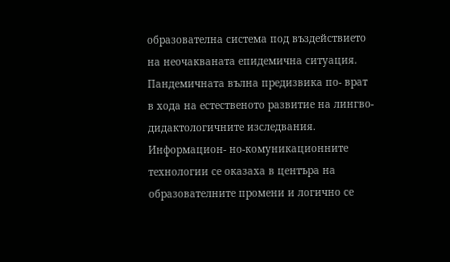образователна система под въздействието на неочакваната епидемична ситуация. Пандемичната вълна предизвика по- врат в хода на естественото развитие на лингво- дидактологичните изследвания. Информацион- но-комуникационните технологии се оказаха в центъра на образователните промени и логично се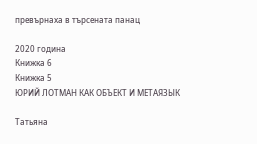превърнаха в търсената панац

2020 година
Книжка 6
Книжка 5
ЮРИЙ ЛОТМАН КАК ОБЪЕКТ И МЕТАЯЗЫК

Татьяна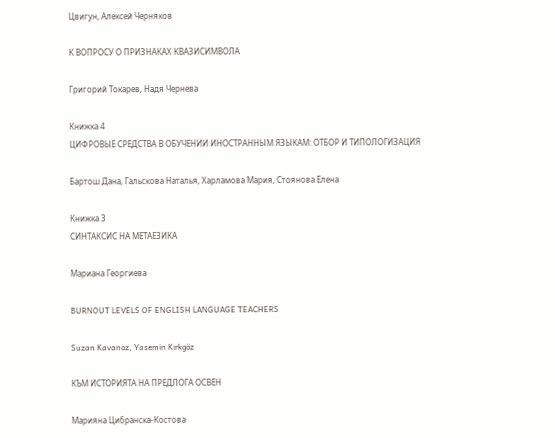Цвигун, Алексей Черняков

К ВОПРОСУ О ПРИЗНАКАХ КВАЗИСИМВОЛА

Григорий Токарев, Надя Чернева

Книжка 4
ЦИФРОВЫЕ СРЕДСТВА В ОБУЧЕНИИ ИНОСТРАННЫМ ЯЗЫКАМ: ОТБОР И ТИПОЛОГИЗАЦИЯ

Бартош Дана, Гальскова Наталья, Харламова Мария, Стоянова Елена

Книжка 3
СИНТАКСИС НА МЕТАЕЗИКА

Мариана Георгиева

BURNOUT LEVELS OF ENGLISH LANGUAGE TEACHERS

Suzan Kavanoz, Yasemin Kırkgöz

КЪМ ИСТОРИЯТА НА ПРЕДЛОГА ОСВЕН

Марияна Цибранска-Костова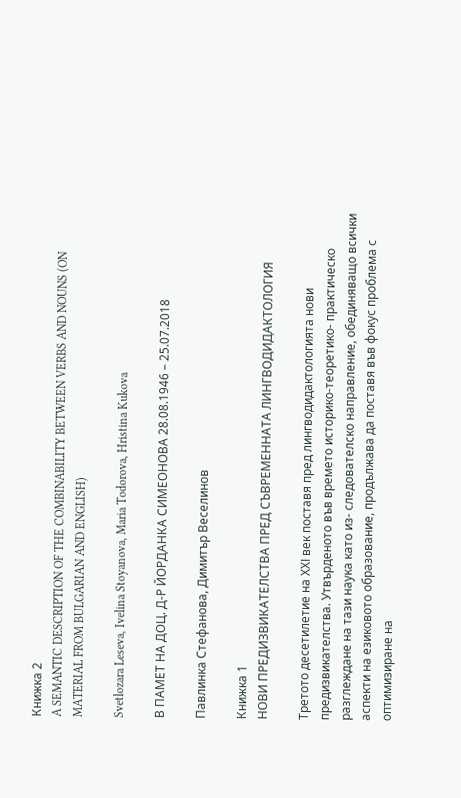Книжка 2
A SEMANTIC DESCRIPTION OF THE COMBINABILITY BETWEEN VERBS AND NOUNS (ON MATERIAL FROM BULGARIAN AND ENGLISH)

Svetlozara Leseva, Ivelina Stoyanova, Maria Todorova, Hristina Kukova

В ПАМЕТ НА ДОЦ. Д-Р ЙОРДАНКА СИМЕОНОВА 28.08.1946 – 25.07.2018

Павлинка Стефанова, Димитър Веселинов

Книжка 1
НОВИ ПРЕДИЗВИКАТЕЛСТВА ПРЕД СЪВРЕМЕННАТА ЛИНГВОДИДАКТОЛОГИЯ

Третото десетилетие на ХХІ век поставя пред лингводидактологията нови предизвикателства. Утвърденото във времето историко-теоретико- практическо разглеждане на тази наука като из- следователско направление, обединяващо всички аспекти на езиковото образование, продължава да поставя във фокус проблема с оптимизиране на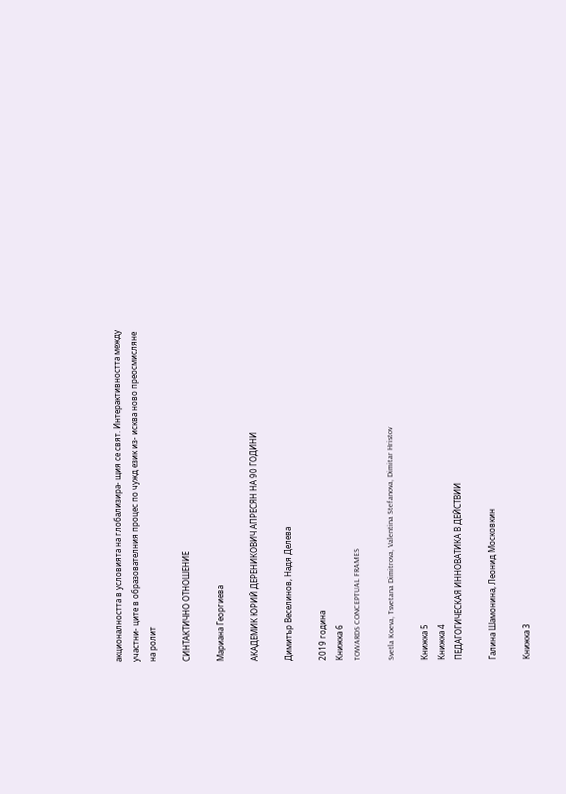акционалността в условията на глобализира- щия се свят. Интерактивността между участни- ците в образователния процес по чужд език из- исква ново преосмисляне на ролит

СИНТАКТИЧНО ОТНОШЕНИЕ

Мариана Георгиева

АКАДЕМИК ЮРИЙ ДЕРЕНИКОВИЧ АПРЕСЯН НА 90 ГОДИНИ

Димитър Веселинов, Надя Делева

2019 година
Книжка 6
TOWARDS CONCEPTUAL FRAMES

Svetla Koeva, Tsvetana Dimitrova, Valentina Stefanova, Dimitar Hristov

Книжка 5
Книжка 4
ПЕДАГОГИЧЕСКАЯ ИННОВАТИКА В ДЕЙСТВИИ

Галина Шамонина, Леонид Московкин

Книжка 3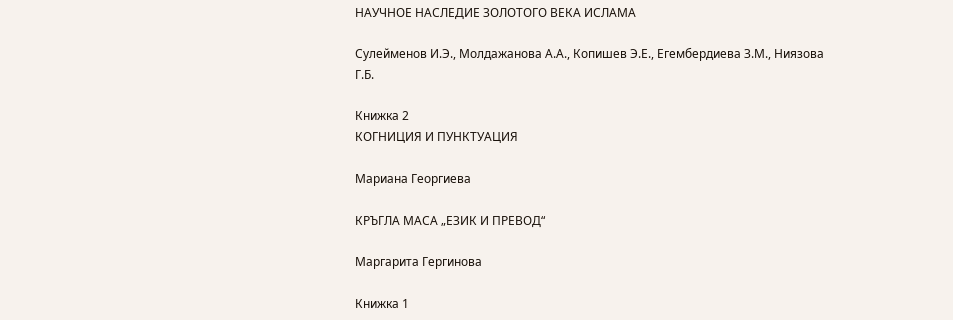НАУЧНОЕ НАСЛЕДИЕ ЗОЛОТОГО ВЕКА ИСЛАМА

Сулейменов И.Э., Молдажанова А.А., Копишев Э.Е., Егембердиева З.М., Ниязова Г.Б.

Книжка 2
КОГНИЦИЯ И ПУНКТУАЦИЯ

Мариана Георгиева

КРЪГЛА МАСА „ЕЗИК И ПРЕВОД“

Маргарита Гергинова

Книжка 1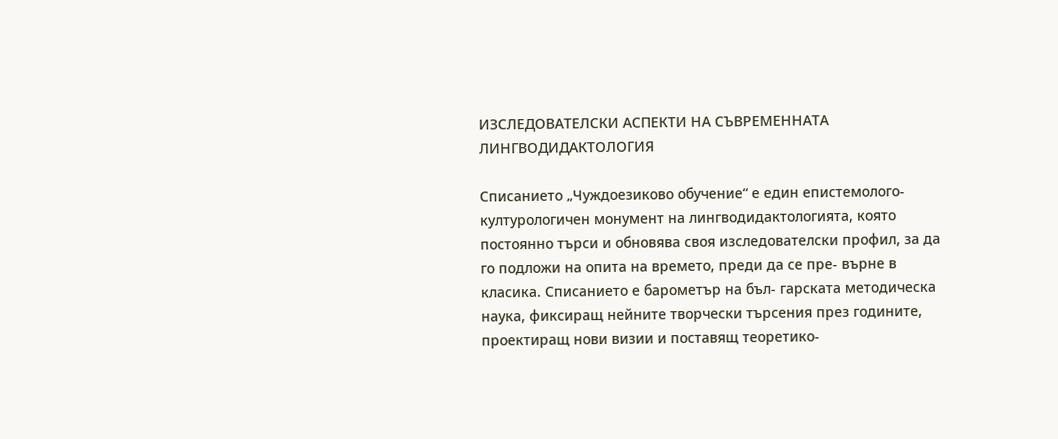ИЗСЛЕДОВАТЕЛСКИ АСПЕКТИ НА СЪВРЕМЕННАТА ЛИНГВОДИДАКТОЛОГИЯ

Списанието „Чуждоезиково обучение“ е един епистемолого-културологичен монумент на лингводидактологията, която постоянно търси и обновява своя изследователски профил, за да го подложи на опита на времето, преди да се пре- върне в класика. Списанието е барометър на бъл- гарската методическа наука, фиксиращ нейните творчески търсения през годините, проектиращ нови визии и поставящ теоретико-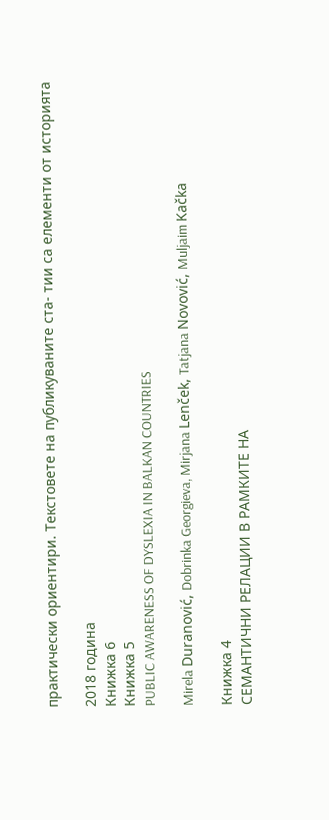практически ориентири. Текстовете на публикуваните ста- тии са елементи от историята

2018 година
Книжка 6
Книжка 5
PUBLIC AWARENESS OF DYSLEXIA IN BALKAN COUNTRIES

Mirela Duranović, Dobrinka Georgieva, Mirjana Lenček, Tatjana Novović, Muljaim Kačka

Книжка 4
СЕМАНТИЧНИ РЕЛАЦИИ В РАМКИТЕ НА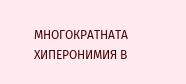МНОГОКРАТНАTA ХИПЕРОНИМИЯ В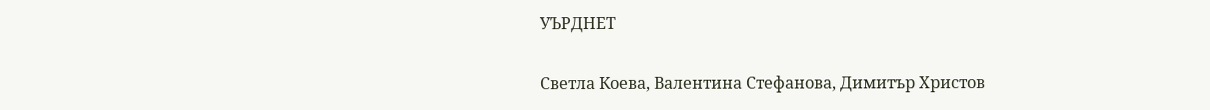УЪРДНЕТ

Светла Коева, Валентина Стефанова, Димитър Христов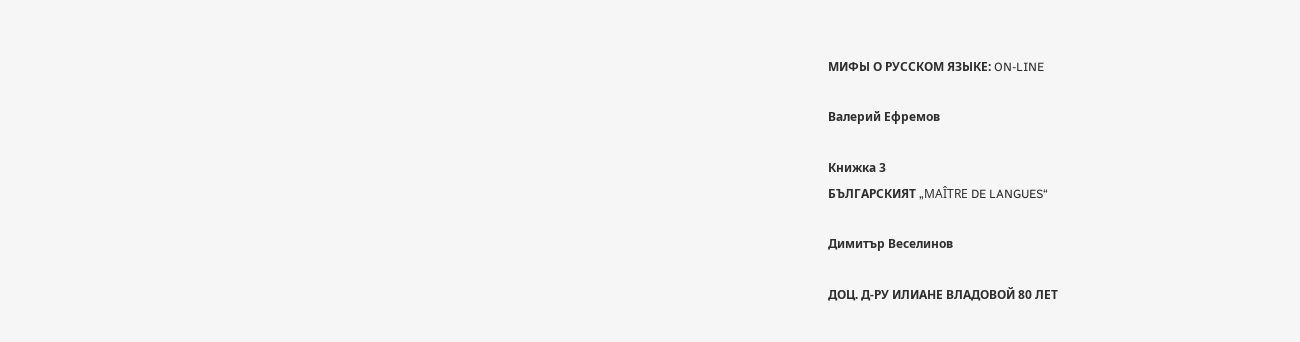МИФЫ О РУССКОМ ЯЗЫКЕ: ON-LINE

Валерий Ефремов

Книжка 3
БЪЛГАРСКИЯТ „MAÎTRE DE LANGUES“

Димитър Веселинов

ДОЦ. Д-РУ ИЛИАНЕ ВЛАДОВОЙ 80 ЛЕТ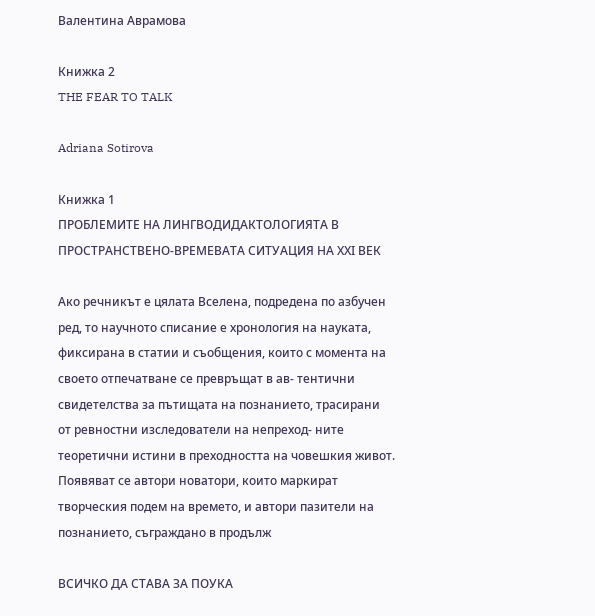Валентина Аврамова

Книжка 2
THE FEAR TO TALK

Adriana Sotirova

Книжка 1
ПРОБЛЕМИТЕ НА ЛИНГВОДИДАКТОЛОГИЯТА В ПРОСТРАНСТВЕНО-ВРЕМЕВАТА СИТУАЦИЯ НА ХХI ВЕК

Ако речникът е цялата Вселена, подредена по азбучен ред, то научното списание е хронология на науката, фиксирана в статии и съобщения, които с момента на своето отпечатване се превръщат в ав- тентични свидетелства за пътищата на познанието, трасирани от ревностни изследователи на непреход- ните теоретични истини в преходността на човешкия живот. Появяват се автори новатори, които маркират творческия подем на времето, и автори пазители на познанието, съграждано в продълж

ВСИЧКО ДА СТАВА ЗА ПОУКА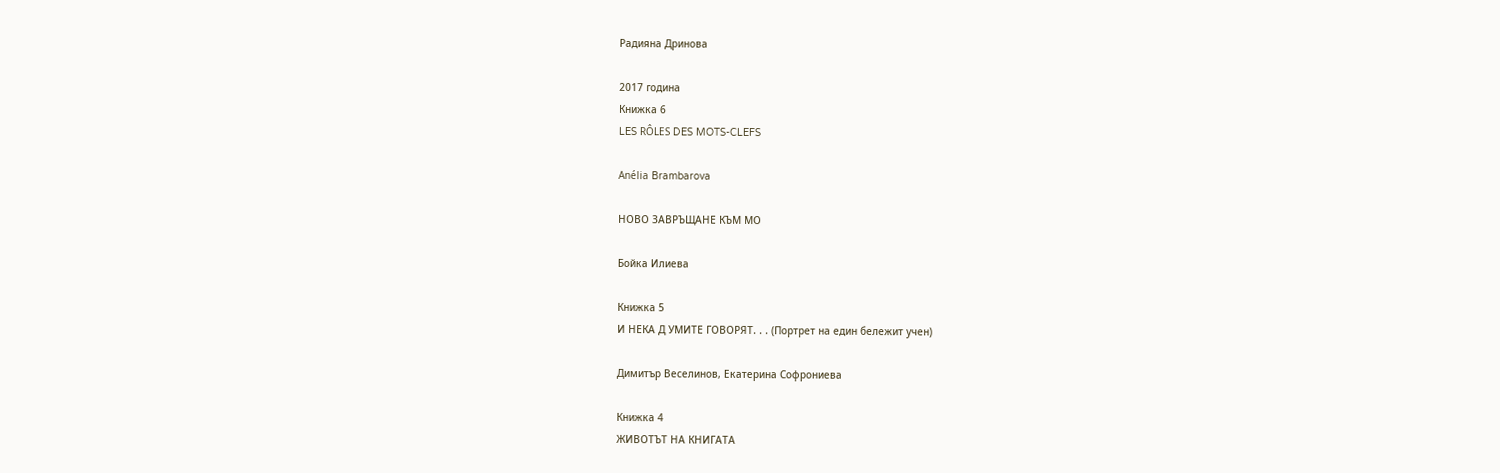Радияна Дринова

2017 година
Книжка 6
LES RÔLES DES MOTS-CLEFS

Anélia Brambarova

НОВО ЗАВРЪЩАНЕ КЪМ МО

Бойка Илиева

Книжка 5
И НЕКА Д УМИТЕ ГОВОРЯТ. . . (Портрет на един бележит учен)

Димитър Веселинов, Екатерина Софрониева

Книжка 4
ЖИВОТЪТ НА КНИГАТА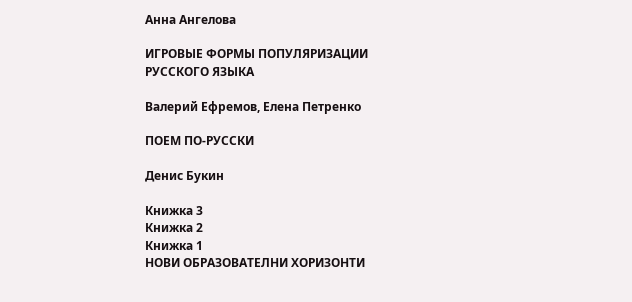Анна Ангелова

ИГРОВЫЕ ФОРМЫ ПОПУЛЯРИЗАЦИИ РУССКОГО ЯЗЫКА

Валерий Ефремов, Елена Петренко

ПОЕМ ПО-РУССКИ

Денис Букин

Книжка 3
Книжка 2
Книжка 1
НОВИ ОБРАЗОВАТЕЛНИ ХОРИЗОНТИ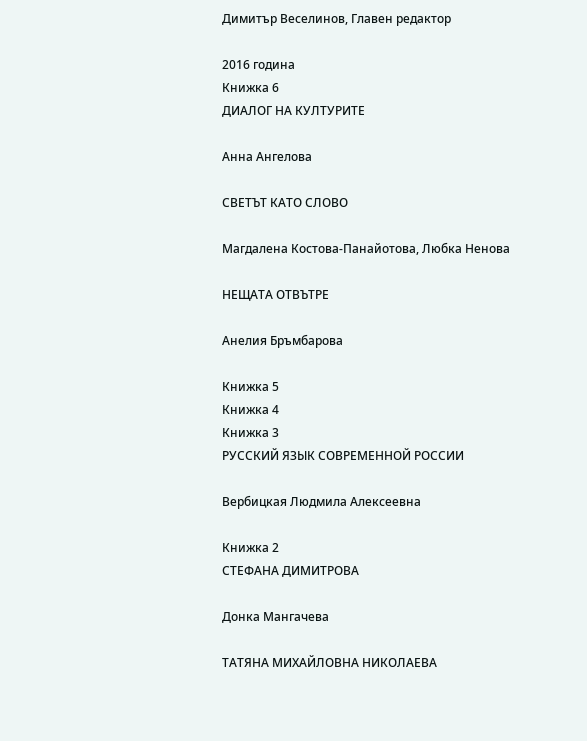Димитър Веселинов, Главен редактор

2016 година
Книжка 6
ДИАЛОГ НА КУЛТУРИТЕ

Анна Ангелова

СВЕТЪТ КАТО СЛОВО

Магдалена Костова-Панайотова, Любка Ненова

НЕЩАТА ОТВЪТРЕ

Анелия Бръмбарова

Книжка 5
Книжка 4
Книжка 3
РУССКИЙ ЯЗЫК СОВРЕМЕННОЙ РОССИИ

Вербицкая Людмила Алексеевна

Книжка 2
СТЕФАНА ДИМИТРОВА

Донка Мангачева

ТАТЯНА МИХАЙЛОВНА НИКОЛАЕВА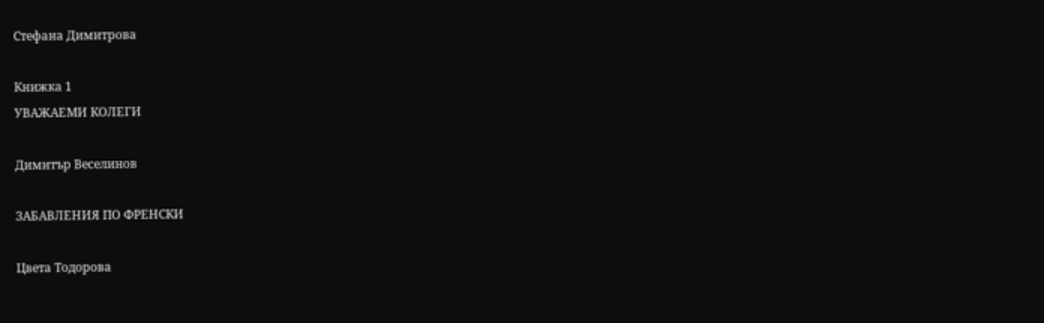Стефана Димитрова

Книжка 1
УВАЖАЕМИ КОЛЕГИ

Димитър Веселинов

ЗАБАВЛЕНИЯ ПО ФРЕНСКИ

Цвета Тодорова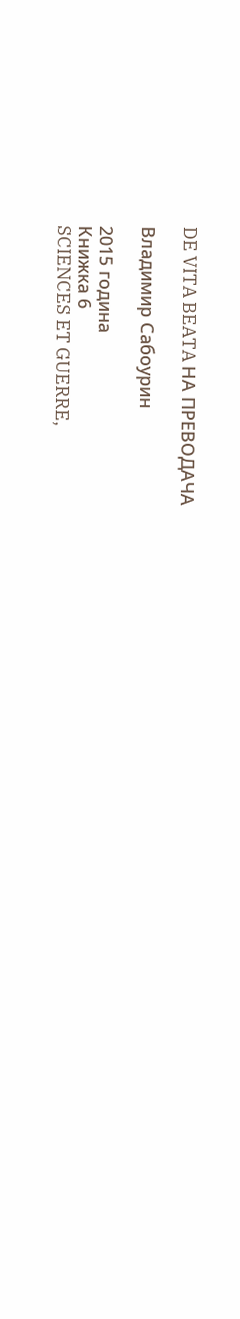DE VITA BEATA НА ПРЕВОДАЧА

Владимир Сабоурин

2015 година
Книжка 6
SCIENCES ET GUERRE,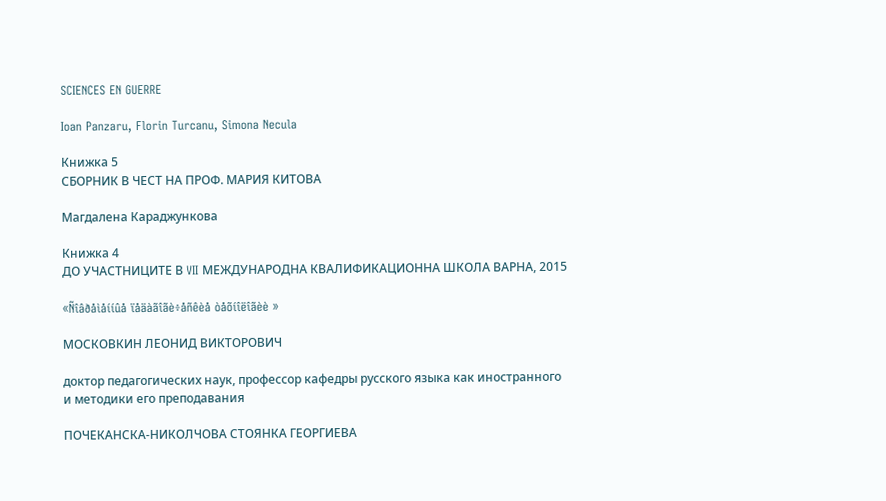SCIENCES EN GUERRE

Ioan Panzaru, Florin Turcanu, Simona Necula

Книжка 5
СБОРНИК В ЧЕСТ НА ПРОФ. МАРИЯ КИТОВА

Магдалена Караджункова

Книжка 4
ДО УЧАСТНИЦИТЕ В VII МЕЖДУНАРОДНА КВАЛИФИКАЦИОННА ШКОЛА ВАРНА, 2015

«Ñîâðåìåííûå ïåäàãîãè÷åñêèå òåõíîëîãèè »

МОСКОВКИН ЛЕОНИД ВИКТОРОВИЧ

доктор педагогических наук, профессор кафедры русского языка как иностранного и методики его преподавания

ПОЧЕКАНСКА-НИКОЛЧОВА СТОЯНКА ГЕОРГИЕВА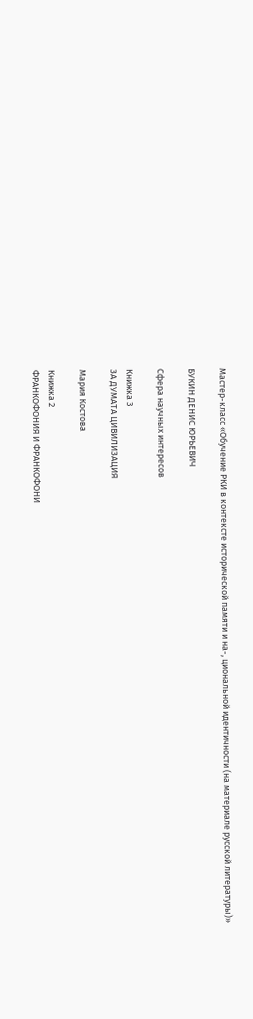Мастер-класс «Обучение РКИ в контексте исторической памяти и на-, циональной идентичности (на материале русской литературы)»

БУКИН ДЕНИС ЮРЬЕВИЧ

Сфера научных интересов

Книжка 3
ЗА ДУМАТА ЦИВИЛИЗАЦИЯ

Мария Костова

Книжка 2
ФРАНКОФОНИЯ И ФРАНКОФОНИ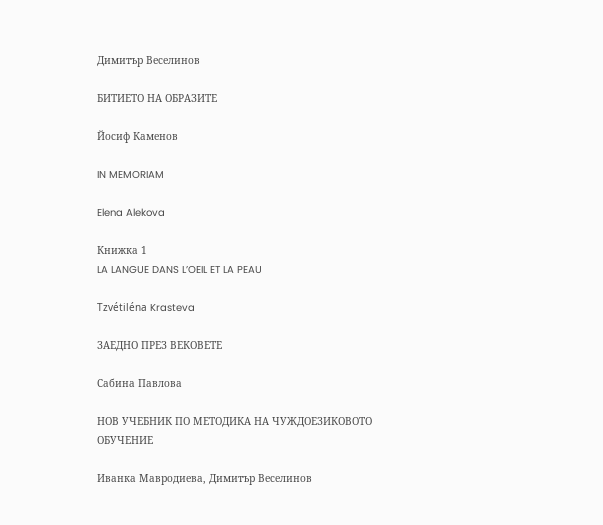Димитър Веселинов

БИТИЕТО НА ОБРАЗИТЕ

Йосиф Каменов

IN MEMORIAM

Elena Alekova

Книжка 1
LA LANGUE DANS L’OEIL ET LA PEAU

Tzvétiléna Krasteva

ЗАЕДНО ПРЕЗ ВЕКОВЕТЕ

Сабина Павлова

НОВ УЧЕБНИК ПО МЕТОДИКА НА ЧУЖДОЕЗИКОВОТО ОБУЧЕНИЕ

Иванка Мавродиева, Димитър Веселинов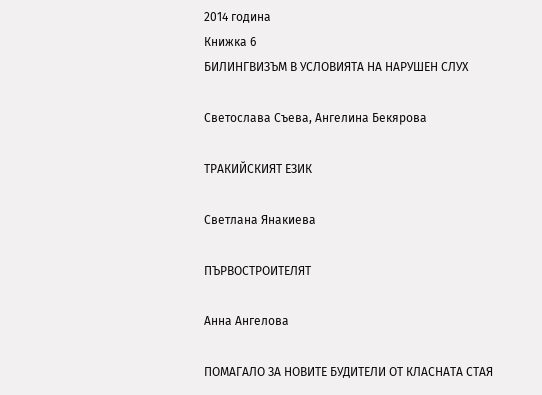2014 година
Книжка 6
БИЛИНГВИЗЪМ В УСЛОВИЯТА НА НАРУШЕН СЛУХ

Светослава Съева, Ангелина Бекярова

ТРАКИЙСКИЯТ ЕЗИК

Светлана Янакиева

ПЪРВОСТРОИТЕЛЯТ

Анна Ангелова

ПОМАГАЛО ЗА НОВИТЕ БУДИТЕЛИ ОТ КЛАСНАТА СТАЯ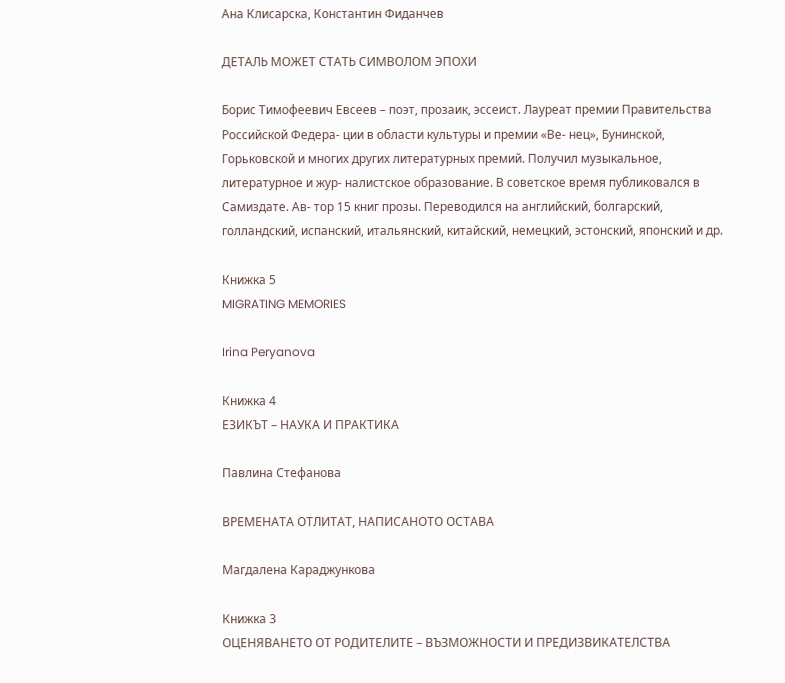Ана Клисарска, Константин Фиданчев

ДЕТАЛЬ МОЖЕТ СТАТЬ СИМВОЛОМ ЭПОХИ

Борис Тимофеевич Евсеев – поэт, прозаик, эссеист. Лауреат премии Правительства Российской Федера- ции в области культуры и премии «Ве- нец», Бунинской, Горьковской и многих других литературных премий. Получил музыкальное, литературное и жур- налистское образование. В советское время публиковался в Самиздате. Ав- тор 15 книг прозы. Переводился на английский, болгарский, голландский, испанский, итальянский, китайский, немецкий, эстонский, японский и др.

Книжка 5
MIGRATING MEMORIES

Irina Peryanova

Книжка 4
ЕЗИКЪТ – НАУКА И ПРАКТИКА

Павлина Стефанова

ВРЕМЕНАТА ОТЛИТАТ, НАПИСАНОТО ОСТАВА

Магдалена Караджункова

Книжка 3
ОЦЕНЯВАНЕТО ОТ РОДИТЕЛИТЕ – ВЪЗМОЖНОСТИ И ПРЕДИЗВИКАТЕЛСТВА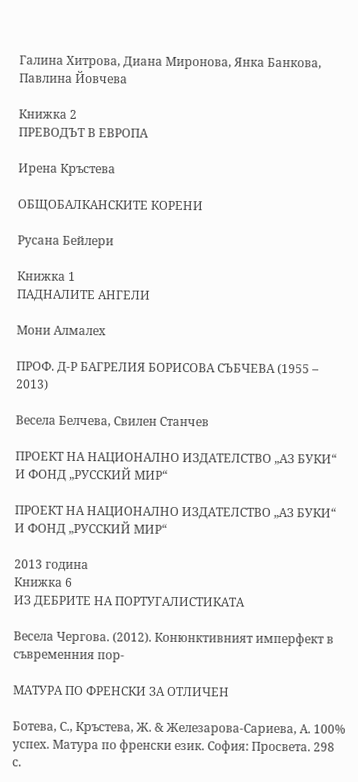Галина Хитрова, Диана Миронова, Янка Банкова, Павлина Йовчева

Книжка 2
ПРЕВОДЪТ В ЕВРОПА

Ирена Кръстева

ОБЩОБАЛКАНСКИТЕ КОРЕНИ

Русана Бейлери

Книжка 1
ПАДНАЛИТЕ АНГЕЛИ

Мони Алмалех

ПРОФ. Д-Р БАГРЕЛИЯ БОРИСОВА СЪБЧЕВА (1955 – 2013)

Весела Белчева, Свилен Станчев

ПРОЕКТ НА НАЦИОНАЛНО ИЗДАТЕЛСТВО „АЗ БУКИ“ И ФОНД „РУССКИЙ МИР“

ПРОЕКТ НА НАЦИОНАЛНО ИЗДАТЕЛСТВО „АЗ БУКИ“ И ФОНД „РУССКИЙ МИР“

2013 година
Книжка 6
ИЗ ДЕБРИТЕ НА ПОРТУГАЛИСТИКАТА

Весела Чергова. (2012). Конюнктивният имперфект в съвременния пор-

МАТУРА ПО ФРЕНСКИ ЗА ОТЛИЧЕН

Ботева, С., Кръстева, Ж. & Железарова-Сариева, А. 100% успех. Матура по френски език. София: Просвета. 298 с.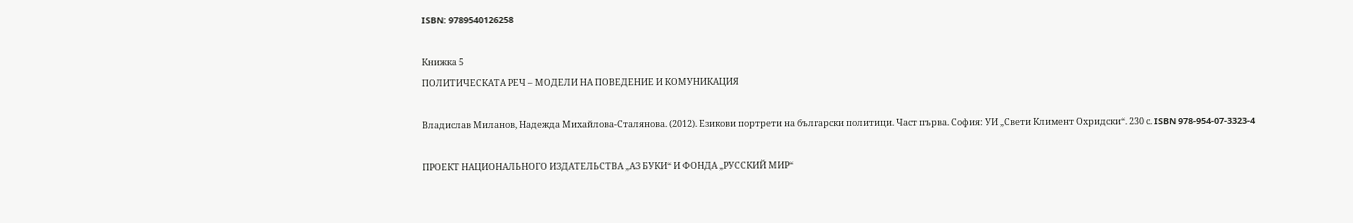ISBN: 9789540126258

Книжка 5
ПОЛИТИЧЕСКАТА РЕЧ – МОДЕЛИ НА ПОВЕДЕНИЕ И КОМУНИКАЦИЯ

Владислав Миланов, Надежда Михайлова-Сталянова. (2012). Езикови портрети на български политици. Част първа. София: УИ „Свети Климент Охридски“. 230 с. ISBN 978-954-07-3323-4

ПРОЕКТ НАЦИОНАЛЬНОГО ИЗДАТЕЛЬСТВА „АЗ БУКИ“ И ФОНДА „РУССКИЙ МИР“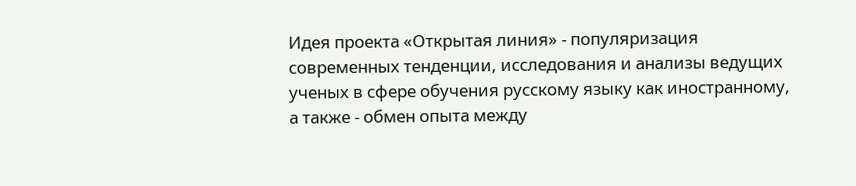Идея проекта «Открытая линия» - популяризация современных тенденции, исследования и анализы ведущих ученых в сфере обучения русскому языку как иностранному, а также - обмен опыта между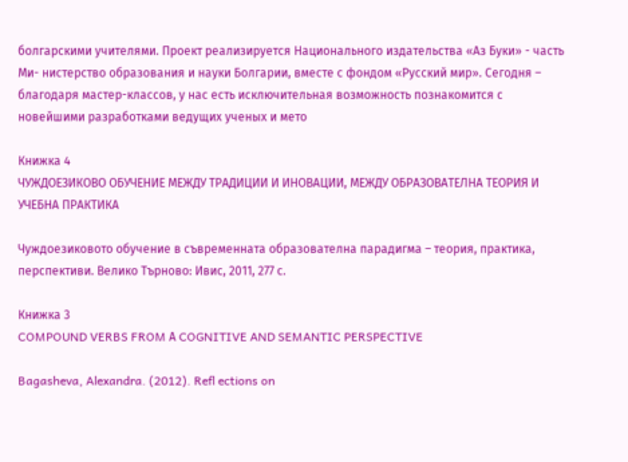болгарскими учителями. Проект реализируется Национального издательства «Аз Буки» - часть Ми- нистерство образования и науки Болгарии, вместе с фондом «Русский мир». Сегодня – благодаря мастер-классов, у нас есть исключительная возможность познакомится с новейшими разработками ведущих ученых и мето

Книжка 4
ЧУЖДОЕЗИКОВО ОБУЧЕНИЕ МЕЖДУ ТРАДИЦИИ И ИНОВАЦИИ, МЕЖДУ ОБРАЗОВАТЕЛНА ТЕОРИЯ И УЧЕБНА ПРАКТИКА

Чуждоезиковото обучение в съвременната образователна парадигма – теория, практика, перспективи. Велико Търново: Ивис, 2011, 277 с.

Книжка 3
COMPOUND VERBS FROM А COGNITIVE AND SEMANTIC PERSPECTIVE

Bagasheva, Alexandra. (2012). Refl ections on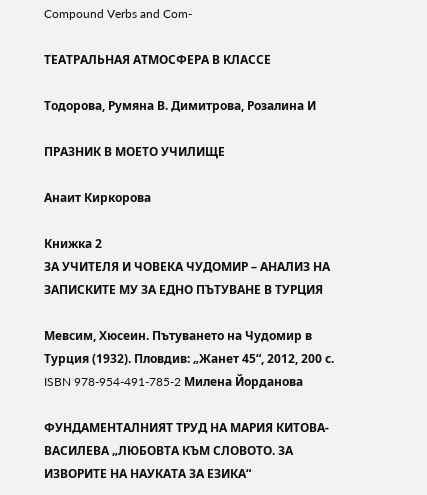Compound Verbs and Com-

ТЕАТРАЛЬНАЯ АТМОСФЕРА В КЛАССЕ

Тодорова, Румяна В. Димитрова, Розалина И

ПРАЗНИК В МОЕТО УЧИЛИЩЕ

Анаит Киркорова

Книжка 2
ЗА УЧИТЕЛЯ И ЧОВЕКА ЧУДОМИР – АНАЛИЗ НА ЗАПИСКИТЕ МУ ЗА ЕДНО ПЪТУВАНЕ В ТУРЦИЯ

Мевсим, Хюсеин. Пътуването на Чудомир в Турция (1932). Пловдив: „Жанет 45“, 2012, 200 с. ISBN 978-954-491-785-2 Милена Йорданова

ФУНДАМЕНТАЛНИЯТ ТРУД НА МАРИЯ КИТОВА- ВАСИЛЕВА „ЛЮБОВТА КЪМ СЛОВОТО. ЗА ИЗВОРИТЕ НА НАУКАТА ЗА ЕЗИКА“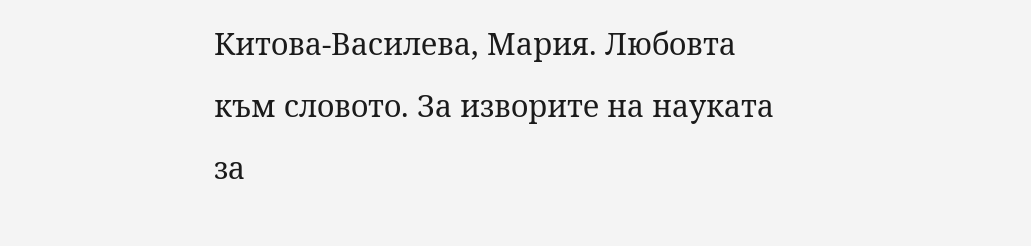Китова-Василева, Мария. Любовта към словото. За изворите на науката за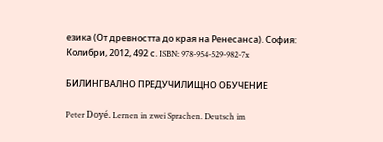езика (От древността до края на Ренесанса). София: Колибри, 2012, 492 с. ISBN: 978-954-529-982-7x

БИЛИНГВАЛНО ПРЕДУЧИЛИЩНО ОБУЧЕНИЕ

Peter Doyé. Lernen in zwei Sprachen. Deutsch im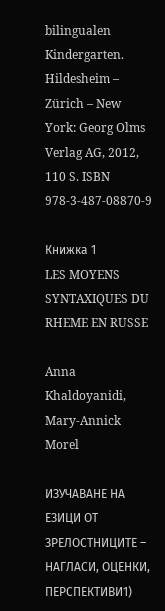bilingualen Kindergarten. Hildesheim – Zürich – New York: Georg Olms Verlag AG, 2012, 110 S. ISBN 978-3-487-08870-9

Книжка 1
LES MOYENS SYNTAXIQUES DU RHEME EN RUSSE

Anna Khaldoyanidi, Mary-Annick Morel

ИЗУЧАВАНЕ НА ЕЗИЦИ ОТ ЗРЕЛОСТНИЦИТЕ – НАГЛАСИ, ОЦЕНКИ, ПЕРСПЕКТИВИ1)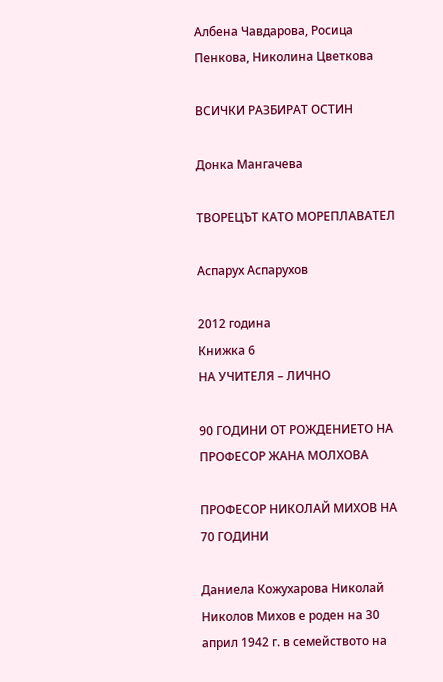Албена Чавдарова, Росица Пенкова, Николина Цветкова

ВСИЧКИ РАЗБИРАТ ОСТИН

Донка Мангачева

ТВОРЕЦЪТ КАТО МОРЕПЛАВАТЕЛ

Аспарух Аспарухов

2012 година
Книжка 6
НА УЧИТЕЛЯ – ЛИЧНО

90 ГОДИНИ ОТ РОЖДЕНИЕТО НА ПРОФЕСОР ЖАНА МОЛХОВА

ПРОФЕСОР НИКОЛАЙ МИХОВ НА 70 ГОДИНИ

Даниела Кожухарова Николай Николов Михов е роден на 30 април 1942 г. в семейството на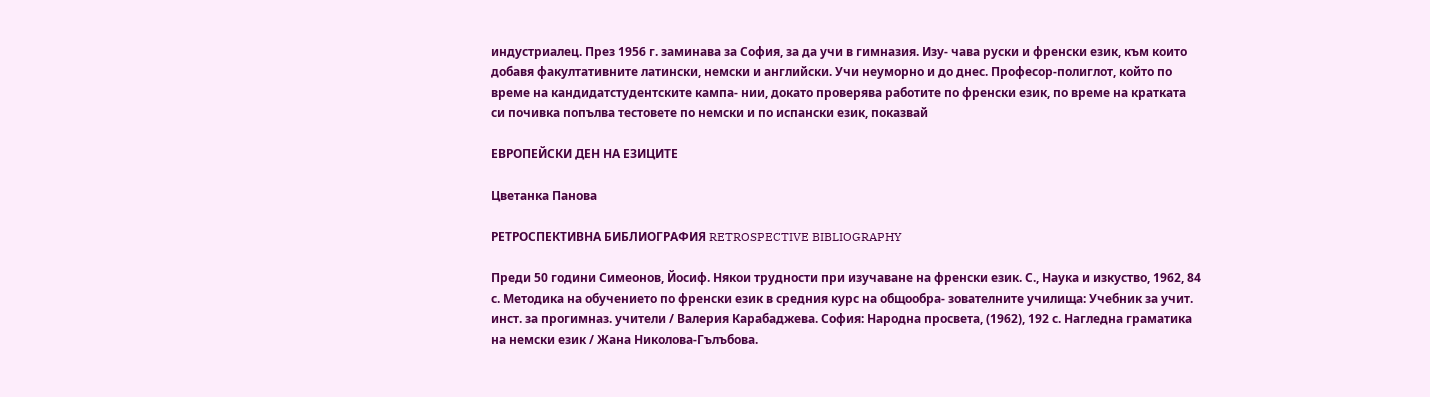индустриалец. През 1956 г. заминава за София, за да учи в гимназия. Изу- чава руски и френски език, към които добавя факултативните латински, немски и английски. Учи неуморно и до днес. Професор-полиглот, който по време на кандидатстудентските кампа- нии, докато проверява работите по френски език, по време на кратката си почивка попълва тестовете по немски и по испански език, показвай

ЕВРОПЕЙСКИ ДЕН НА ЕЗИЦИТЕ

Цветанка Панова

РЕТРОСПЕКТИВНА БИБЛИОГРАФИЯ RETROSPECTIVE BIBLIOGRAPHY

Преди 50 години Симеонов, Йосиф. Някои трудности при изучаване на френски език. С., Наука и изкуство, 1962, 84 с. Методика на обучението по френски език в средния курс на общообра- зователните училища: Учебник за учит. инст. за прогимназ. учители / Валерия Карабаджева. София: Народна просвета, (1962), 192 с. Нагледна граматика на немски език / Жана Николова-Гълъбова.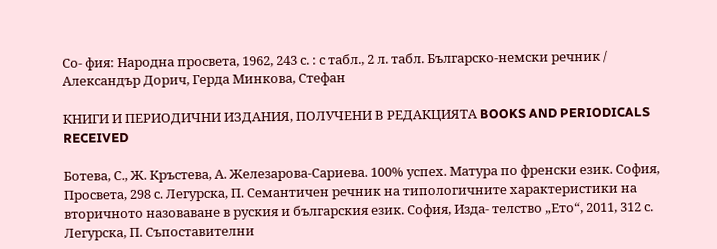Со- фия: Народна просвета, 1962, 243 с. : с табл., 2 л. табл. Българско-немски речник / Александър Дорич, Герда Минкова, Стефан

КНИГИ И ПЕРИОДИЧНИ ИЗДАНИЯ, ПОЛУЧЕНИ В РЕДАКЦИЯТА BOOKS AND PERIODICALS RECEIVED

Ботева, С., Ж. Кръстева, А. Железарова-Сариева. 100% успех. Матура по френски език. София, Просвета, 298 с. Легурска, П. Семантичен речник на типологичните характеристики на вторичното назоваване в руския и българския език. София, Изда- телство „Ето“, 2011, 312 с. Легурска, П. Съпоставителни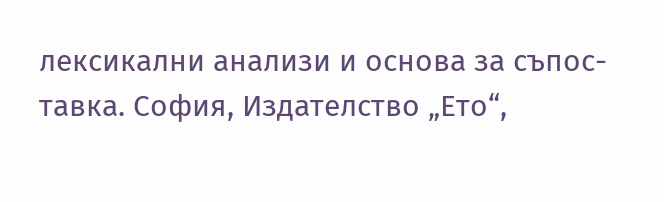лексикални анализи и основа за съпос- тавка. София, Издателство „Ето“,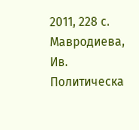2011, 228 с. Мавродиева, Ив. Политическа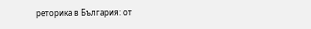реторика в България: от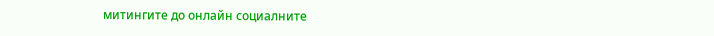митингите до онлайн социалните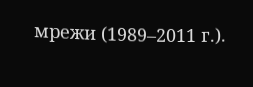мрежи (1989–2011 г.).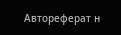Автореферат н